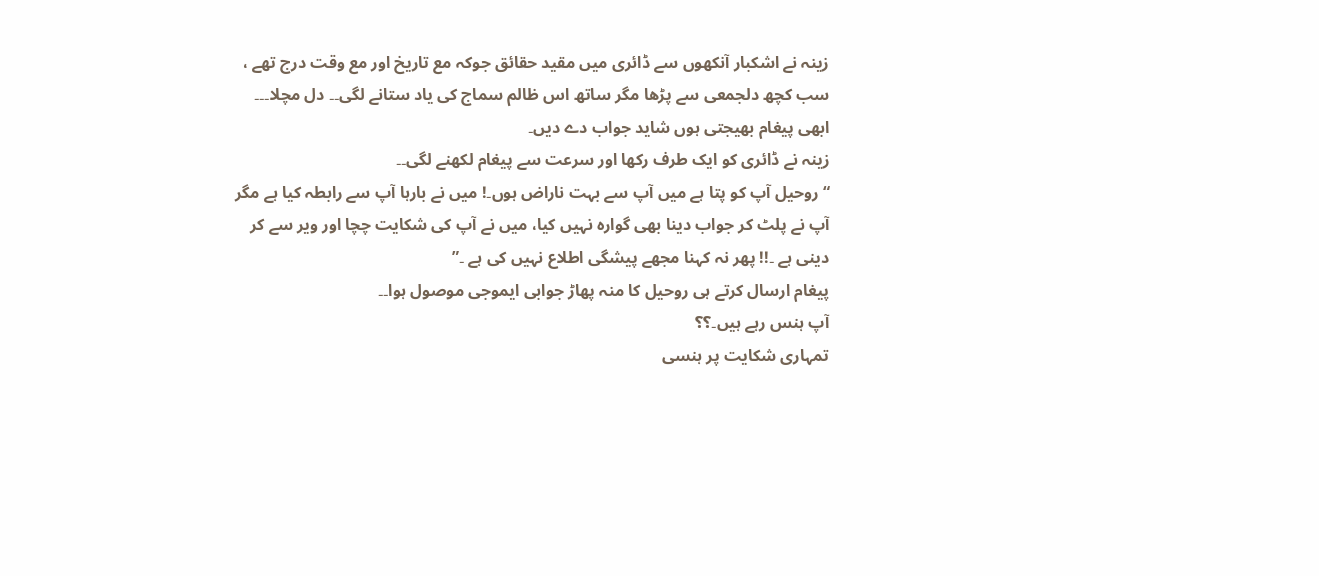زینہ نے اشکبار آنکھوں سے ڈائری میں مقید حقائق جوکہ مع تاریخ اور مع وقت درج تھے ، سب کچھ دلجمعی سے پڑھا مگر ساتھ اس ظالم سماج کی یاد ستانے لگی۔۔ دل مچلا۔۔۔
ابھی پیغام بھیجتی ہوں شاید جواب دے دیں۔
زینہ نے ڈائری کو ایک طرف رکھا اور سرعت سے پیغام لکھنے لگی۔۔
“روحیل آپ کو پتا ہے میں آپ سے بہت ناراض ہوں۔! میں نے بارہا آپ سے رابطہ کیا ہے مگر آپ نے پلٹ کر جواب دینا بھی گوارہ نہیں کیا، میں نے آپ کی شکایت چچا اور ویر سے کر دینی ہے ۔!! پھر نہ کہنا مجھے پیشگی اطلاع نہیں کی ہے ۔”
پیغام ارسال کرتے ہی روحیل کا منہ پھاڑ جوابی ایموجی موصول ہوا۔۔
آپ ہنس رہے ہیں۔؟؟
تمہاری شکایت پر ہنسی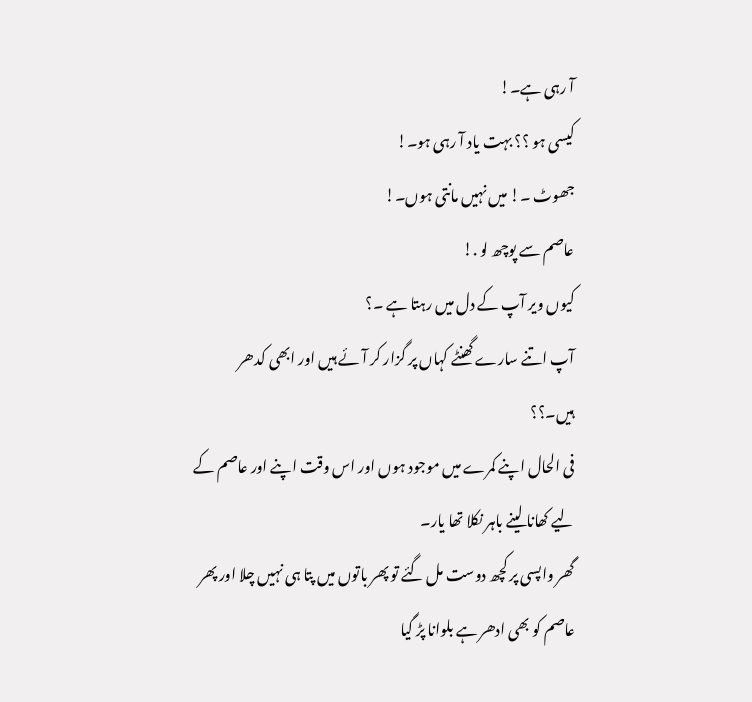آ رہی ہے۔!
کیسی ہو ؟؟ بہت یاد آ رہی ہو۔!
جھوٹ ۔! میں نہیں مانتی ہوں۔!
عاصم سے پوچھ لو .!
کیوں ویر آپ کے دل میں رہتا ہے ۔؟
آپ اتنے سارے گھنٹے کہاں پر گزار کر آئے ہیں اور ابھی کدھر ہیں۔؟؟
فی الحال اپنے کمرے میں موجود ہوں اور اس وقت اپنے اور عاصم کے لیے کھانا لینے باہر نکلا تھا یار۔
گھر واپسی پر کچھ دوست مل گئے تو پھر باتوں میں پتا ہی نہیں چلا اور پھر عاصم کو بھی ادھر ہے بلوانا پڑ گیا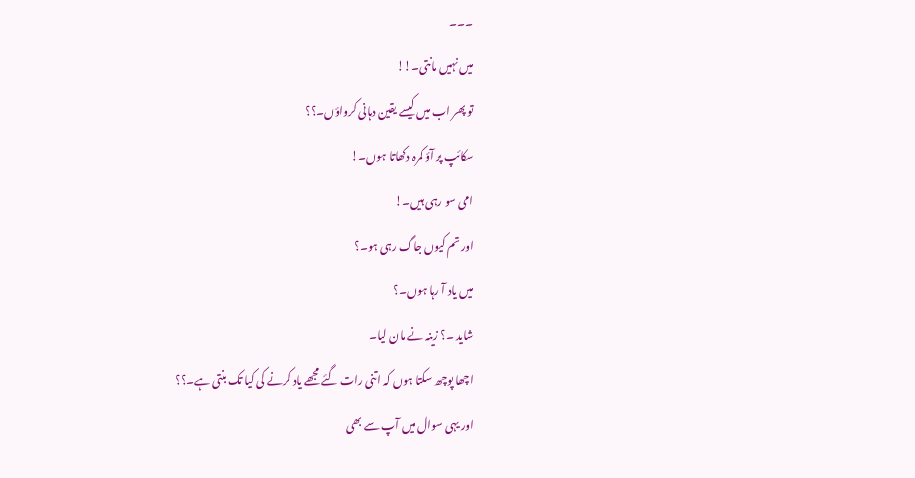۔۔۔
میں نہیں مانتی۔!!
تو پھر اب میں کیسے یقین دہانی کرواؤں۔؟؟
سکائپ پر آؤ کمرہ دکھاتا ہوں۔!
امی سو رہی ہیں۔!
اور تم کیوں جاگ رہی ہو۔؟
میں یاد آ رہا ہوں۔؟
شاید ۔؟ زینہ نے مان لیا۔
اچھا پوچھ سکتا ہوں کہ اتنی رات گئے مجھے یاد کرنے کی کیا تک بنتی ہے۔؟؟
اور یہی سوال میں آپ سے بھی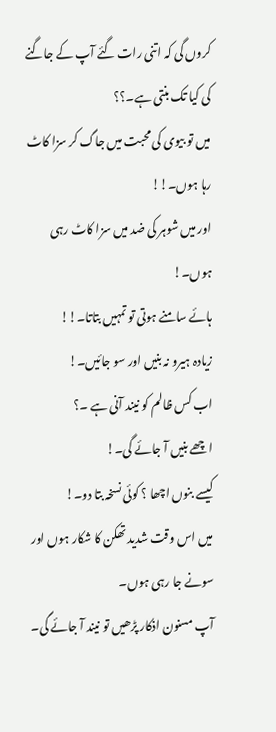کروں گی کہ اتنی رات گئے آپ کے جاگنے کی کیا تک بنتی ہے۔؟؟
میں تو بیوی کی محبت میں جاگ کر سزا کاٹ رہا ہوں۔!!
اور میں شوہر کی ضد میں سزا کاٹ رہی ہوں۔!
ہائے سامنے ہوتی تو تمہیں بتاتا۔!!
زیادہ ہیرو نہ بنیں اور سو جائیں۔!
اب کس ظالم کو نیند آنی ہے ۔؟
اچھے بنیں آ جائے گی۔!
کیسے بنوں اچھا ؟ کوئی نسخہ بتا دو۔!
میں اس وقت شدید تھکن کا شکار ہوں اور سونے جا رہی ہوں۔
آپ مسنون اذکار پڑھیں تو نیند آ جائے گی۔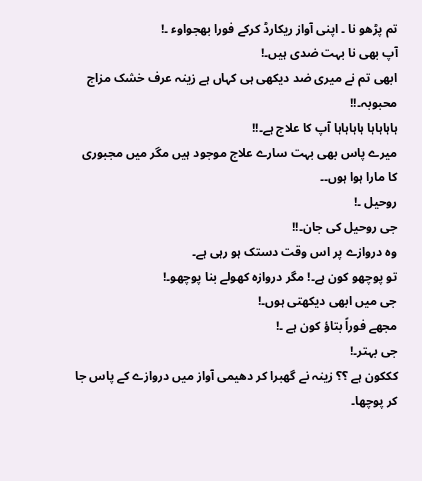تم پڑھو نا ۔ اپنی آواز ریکارڈ کرکے فورا بھجواوء ۔!
آپ بھی نا بہت ضدی ہیں۔!
ابھی تم نے میری ضد دیکھی ہی کہاں ہے زینہ عرف خشک مزاج محبوبہ۔!!
ہاہاہاہا ہاہاہاہا آپ کا علاج ہے۔!!
میرے پاس بھی بہت سارے علاج موجود ہیں مگر میں مجبوری کا مارا ہوا ہوں۔۔
روحیل ۔!
جی روحیل کی جان۔!!
وہ دروازے پر اس وقت دستک ہو رہی ہے۔
تو پوچھو کون ہے۔! مگر دروازہ کھولے بنا پوچھو۔!
جی میں ابھی دیکھتی ہوں۔!
مجھے فوراً بتاؤ کون ہے ۔!
جی بہتر۔!
کککون ہے ؟؟ زینہ نے گھبرا کر دھیمی آواز میں دروازے کے پاس جا کر پوچھا۔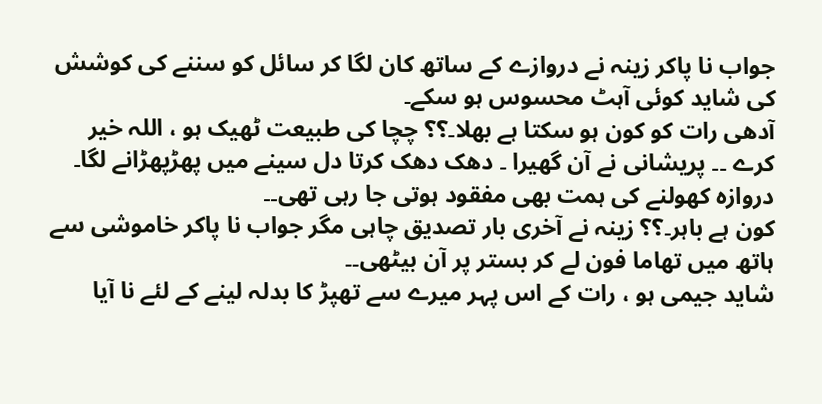جواب نا پاکر زینہ نے دروازے کے ساتھ کان لگا کر سائل کو سننے کی کوشش کی شاید کوئی آہٹ محسوس ہو سکے۔
آدھی رات کو کون ہو سکتا ہے بھلا۔؟؟ چچا کی طبیعت ٹھیک ہو ، اللہ خیر کرے ۔۔ پریشانی نے آن گھیرا ۔ دھک دھک کرتا دل سینے میں پھڑپھڑانے لگا۔
دروازہ کھولنے کی ہمت بھی مفقود ہوتی جا رہی تھی۔۔
کون ہے باہر۔؟؟ زینہ نے آخری بار تصدیق چاہی مگر جواب نا پاکر خاموشی سے ہاتھ میں تھاما فون لے کر بستر پر آن بیٹھی۔۔
شاید جیمی ہو ، رات کے اس پہر میرے سے تھپڑ کا بدلہ لینے کے لئے نا آیا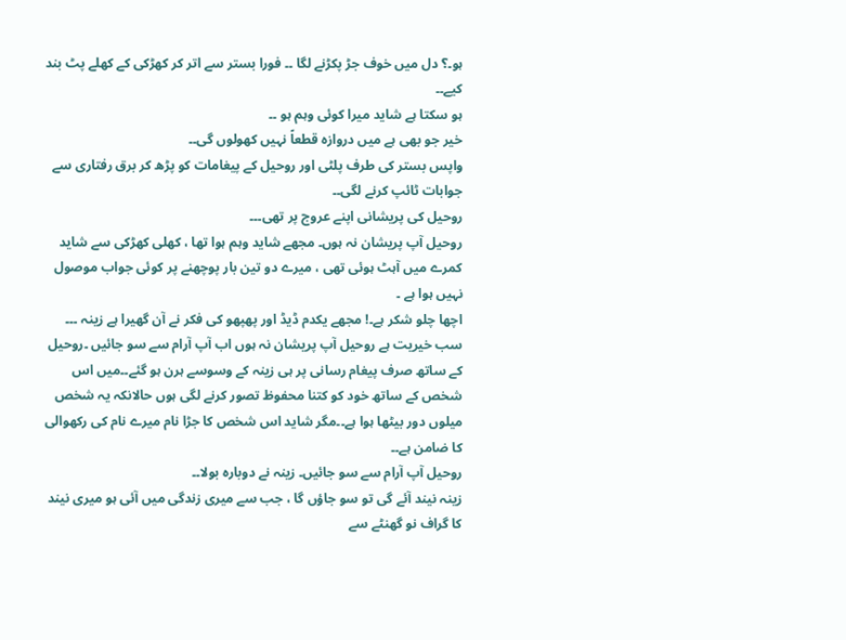ہو۔؟ دل میں خوف جڑ پکڑنے لگا ۔۔ فورا بستر سے اتر کر کھڑکی کے کھلے پٹ بند کیے۔۔
ہو سکتا ہے شاید میرا کوئی وہم ہو ۔۔
خیر جو بھی ہے میں دروازہ قطعاً نہیں کھولوں گی۔۔
واپس بستر کی طرف پلٹی اور روحیل کے پیغامات کو پڑھ کر برق رفتاری سے جوابات ٹائپ کرنے لگی۔۔
روحیل کی پریشانی اپنے عروج پر تھی۔۔۔
روحیل آپ پریشان نہ ہوں۔ مجھے شاید وہم ہوا تھا ، کھلی کھڑکی سے شاید کمرے میں آہٹ ہوئی تھی ، میرے دو تین بار پوچھنے پر کوئی جواب موصول نہیں ہوا ہے ۔
اچھا چلو شکر ہے۔! مجھے یکدم ڈیڈ اور پھپھو کی فکر نے آن گھیرا ہے زینہ ۔۔۔
سب خیریت ہے روحیل آپ پریشان نہ ہوں اب آپ آرام سے سو جائیں ۔روحیل کے ساتھ صرف پیغام رسانی پر ہی زینہ کے وسوسے ہرن ہو گئے۔۔میں اس شخص کے ساتھ خود کو کتنا محفوظ تصور کرنے لگی ہوں حالانکہ یہ شخص میلوں دور بیٹھا ہوا ہے۔۔مگر شاید اس شخص کا جڑا نام میرے نام کی رکھوالی کا ضامن ہے۔۔
روحیل آپ آرام سے سو جائیں۔ زینہ نے دوبارہ بولا۔۔
زینہ نیند آئے گی تو سو جاؤں گا ، جب سے میری زندگی میں آئی ہو میری نیند کا گراف نو گھنٹے سے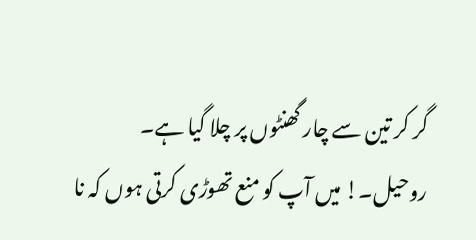گر کر تین سے چار گھنٹوں پر چلا گیا ہے۔
روحیل۔! میں آپ کو منع تھوڑی کرتی ہوں کہ نا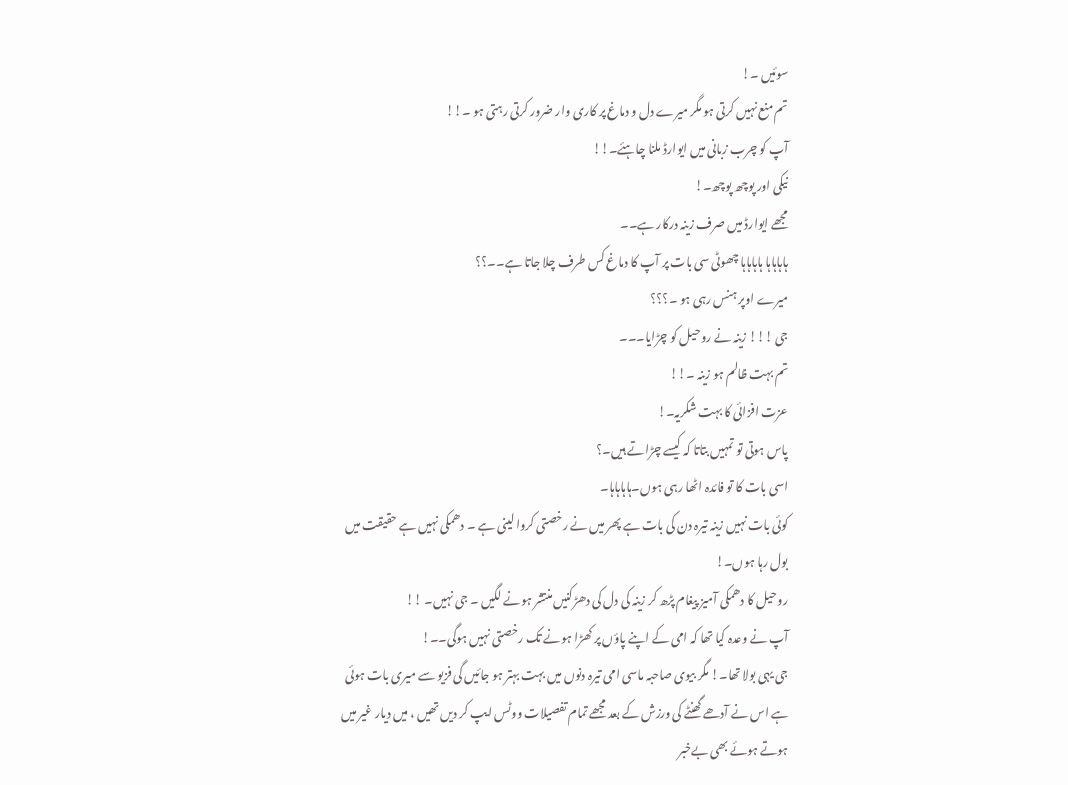سوئیں ۔!
تم منع نہیں کرتی ہو مگر میرے دل و دماغ پر کاری وار ضرور کرتی رہتی ہو ۔!!
آپ کو چرب زبانی میں ایوارڈ ملنا چاہئے۔!!
نیکی اور پوچھ پوچھ۔!
مجھے ایوارڈ میں صرف زینہ درکار ہے۔۔
ہاہاہاہا ہاہاہاہا چھوٹی سی بات پر آپ کا دماغ کس طرف چلا جاتا ہے۔۔؟؟
میرے اوپر ہنس رہی ہو ۔؟؟؟
جی !!! زینہ نے روحیل کو چڑایا۔۔۔
تم بہت ظالم ہو زینہ ۔!!
عزت افزائی کا بہت شکریہ۔!
پاس ہوتی تو تمہیں بتاتا کہ کیسے چڑاتے ہیں۔؟
اسی بات کا تو فائدہ اٹھا رہی ہوں۔ہاہاہاہا۔
کوئی بات نہیں زینہ تیرہ دن کی بات ہے پھر میں نے رخصتی کروا لینی ہے ۔ دھمکی نہیں ہے حقیقت میں بول رہا ہوں۔!
روحیل کا دھمکی آمیز پیغام پڑھ کر زینہ کی دل کی دھڑکنیں منتشر ہونے لگیں ۔ جی نہیں۔ !!
آپ نے وعدہ کیا تھا کہ امی کے اپنے پاؤں پر کھڑا ہونے تک رخصتی نہیں ہوگی۔۔!
جی یہی بولا تھا۔! مگر بیوی صاحبہ ماسی امی تیرہ دنوں میں بہت بہتر ہو جائیں گی فزیو سے میری بات ہوئی ہے اس نے آدھے گھنٹے کی ورزش کے بعد مجھے تمام تفصیلات ووٹس ایپ کر دیں تھیں ، میں دیار غیر میں ہوتے ہوئے بھی بےخبر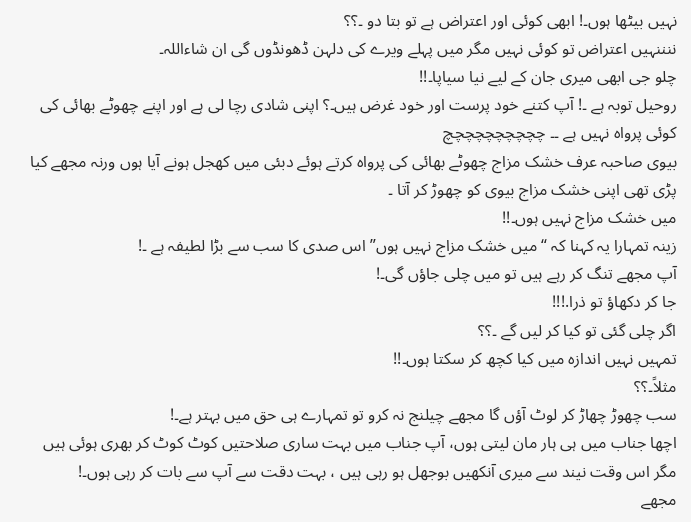نہیں بیٹھا ہوں۔! ابھی کوئی اور اعتراض ہے تو بتا دو ۔؟؟
ننننہیں اعتراض تو کوئی نہیں مگر میں پہلے ویرے کی دلہن ڈھونڈوں گی ان شاءاللہ۔
چلو جی ابھی میری جان کے لیے نیا سیاپا۔!!
روحیل توبہ ہے ۔! آپ کتنے خود پرست اور خود غرض ہیں۔؟ اپنی شادی رچا لی ہے اور اپنے چھوٹے بھائی کی کوئی پرواہ نہیں ہے ۔۔ چچچچچچچچچچ
بیوی صاحبہ عرف خشک مزاج چھوٹے بھائی کی پرواہ کرتے ہوئے دبئی میں کھجل ہونے آیا ہوں ورنہ مجھے کیا پڑی تھی اپنی خشک مزاج بیوی کو چھوڑ کر آتا ۔
میں خشک مزاج نہیں ہوں۔!!
زینہ تمہارا یہ کہنا کہ “میں خشک مزاج نہیں ہوں” اس صدی کا سب سے بڑا لطیفہ ہے ۔!
آپ مجھے تنگ کر رہے ہیں تو میں چلی جاؤں گی۔!
جا کر دکھاؤ تو ذرا.!!!
اگر چلی گئی تو کیا کر لیں گے ۔؟؟
تمہیں نہیں اندازہ میں کیا کچھ کر سکتا ہوں۔!!
مثلاً۔؟؟
سب چھوڑ چھاڑ کر لوٹ آؤں گا مجھے چیلنج نہ کرو تو تمہارے ہی حق میں بہتر ہے۔!
اچھا جناب میں ہی ہار مان لیتی ہوں، آپ جناب میں بہت ساری صلاحتیں کوٹ کوٹ کر بھری ہوئی ہیں مگر اس وقت نیند سے میری آنکھیں بوجھل ہو رہی ہیں ، بہت دقت سے آپ سے بات کر رہی ہوں۔!
مجھے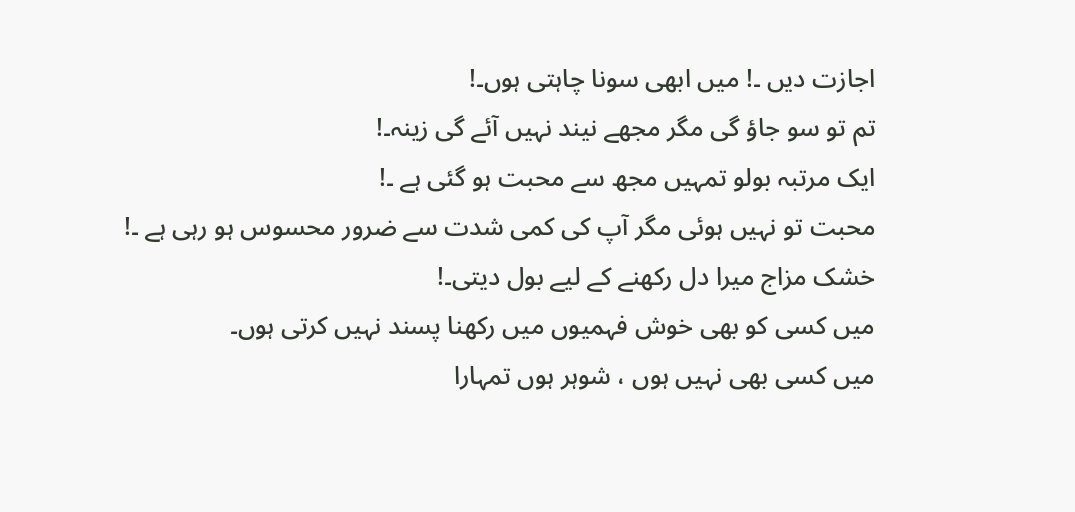اجازت دیں ۔! میں ابھی سونا چاہتی ہوں۔!
تم تو سو جاؤ گی مگر مجھے نیند نہیں آئے گی زینہ۔!
ایک مرتبہ بولو تمہیں مجھ سے محبت ہو گئی ہے ۔!
محبت تو نہیں ہوئی مگر آپ کی کمی شدت سے ضرور محسوس ہو رہی ہے ۔!
خشک مزاج میرا دل رکھنے کے لیے بول دیتی۔!
میں کسی کو بھی خوش فہمیوں میں رکھنا پسند نہیں کرتی ہوں۔
میں کسی بھی نہیں ہوں ، شوہر ہوں تمہارا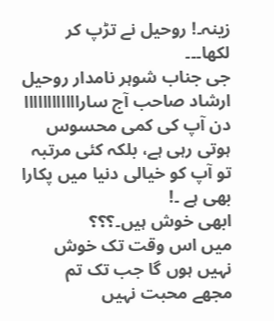زینہ۔! روحیل نے تڑپ کر لکھا۔۔۔
جی جناب شوہر نامدار روحیل ارشاد صاحب آج ساراااااااااااا دن آپ کی کمی محسوس ہوتی رہی ہے، بلکہ کئی مرتبہ تو آپ کو خیالی دنیا میں پکارا بھی ہے ۔!
ابھی خوش ہیں۔؟؟؟
میں اس وقت تک خوش نہیں ہوں گا جب تک تم مجھے محبت نہیں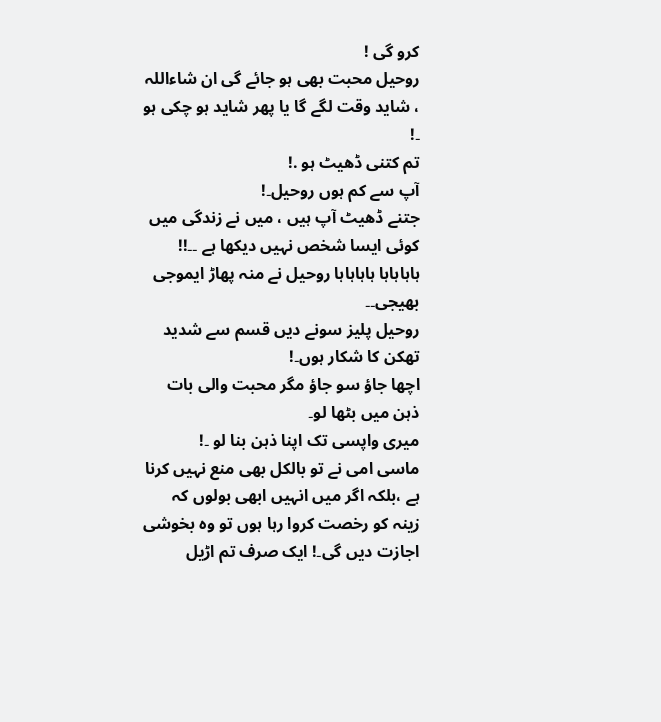کرو گی !
روحیل محبت بھی ہو جائے گی ان شاءاللہ ، شاید وقت لگے گا یا پھر شاید ہو چکی ہو ۔!
تم کتنی ڈھیٹ ہو .!
آپ سے کم ہوں روحیل۔!
جتنے ڈھیٹ آپ ہیں ، میں نے زندگی میں کوئی ایسا شخص نہیں دیکھا ہے ۔۔!!
ہاہاہاہا ہاہاہاہا روحیل نے منہ پھاڑ ایموجی بھیجی۔۔
روحیل پلیز سونے دیں قسم سے شدید تھکن کا شکار ہوں۔!
اچھا جاؤ سو جاؤ مگر محبت والی بات ذہن میں بٹھا لو۔
میری واپسی تک اپنا ذہن بنا لو ۔!
ماسی امی نے تو بالکل بھی منع نہیں کرنا ہے ،بلکہ اگر میں انہیں ابھی بولوں کہ زینہ کو رخصت کروا رہا ہوں تو وہ بخوشی اجازت دیں گی۔! ایک صرف تم اڑیل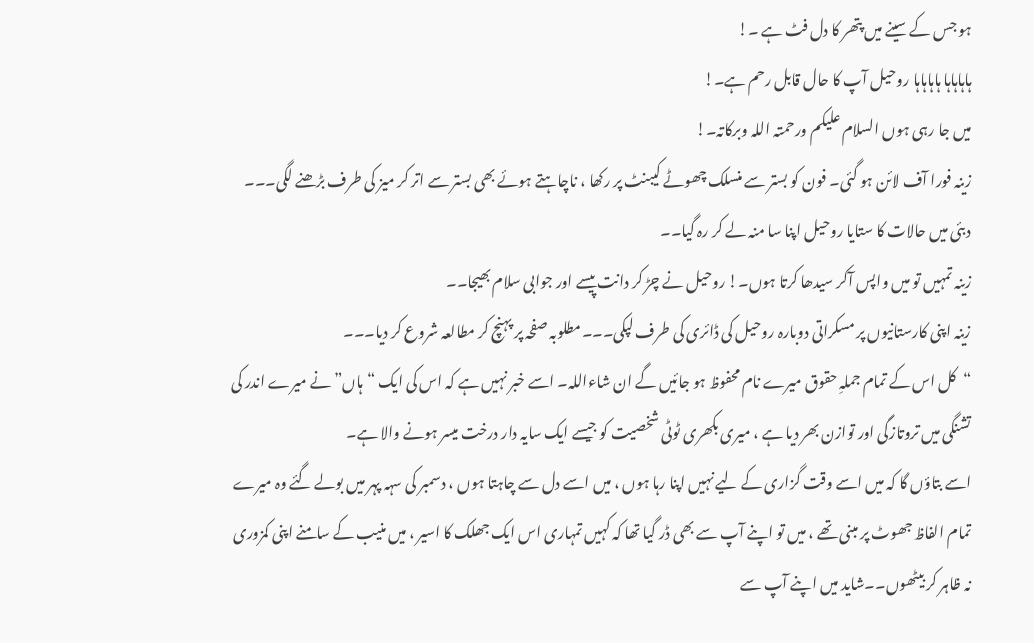ہو جس کے سینے میں پتھر کا دل فٹ ہے ۔!
ہاہاہاہا ہاہاہاہا روحیل آپ کا حال قابل رحم ہے۔!
میں جا رہی ہوں السلام علیکم ورحمتہ اللہ وبرکاتہ۔!
زینہ فورا آف لائن ہو گئی۔ فون کو بستر سے منسلک چھوٹے کیبنٹ پر رکھا ، ناچاہتے ہوئے بھی بستر سے اتر کر میز کی طرف بڑھنے لگی۔۔۔
دبئی میں حالات کا ستایا روحیل اپنا سا منہ لے کر رہ گیا۔۔
زینہ تمہیں تو میں واپس آکر سیدھا کرتا ہوں۔! روحیل نے چڑ کر دانت پیسے اور جوابی سلام بھیجا۔۔
زینہ اپنی کارستانیوں پر مسکراتی دوبارہ روحیل کی ڈائری کی طرف لپکی۔۔۔مطلوبہ صفحہ پر پہنچ کر مطالعہ شروع کر دیا۔۔۔
“کل اس کے تمام جملہِ حقوق میرے نام محفوظ ہو جائیں گے ان شاءاللہ۔ اسے خبر نہیں ہے کہ اس کی ایک “ہاں” نے میرے اندر کی تشنگی میں تروتازگی اور توازن بھر دیا ہے ، میری بکھری ٹوٹی شخصیت کو جیسے ایک سایہ دار درخت میسر ہونے والا ہے۔
اسے بتاؤں گا کہ میں اسے وقت گزاری کے لیے نہیں اپنا رہا ہوں ، میں اسے دل سے چاہتا ہوں ، دسمبر کی سہہ پہر میں بولے گئے وہ میرے تمام الفاظ جھوٹ پر مبنی تھے ، میں تو اپنے آپ سے بھی ڈر گیا تھا کہ کہیں تمہاری اس ایک جھلک کا اسیر ، میں منیب کے سامنے اپنی کمزوری نہ ظاہر کر بیٹھوں۔۔شاید میں اپنے آپ سے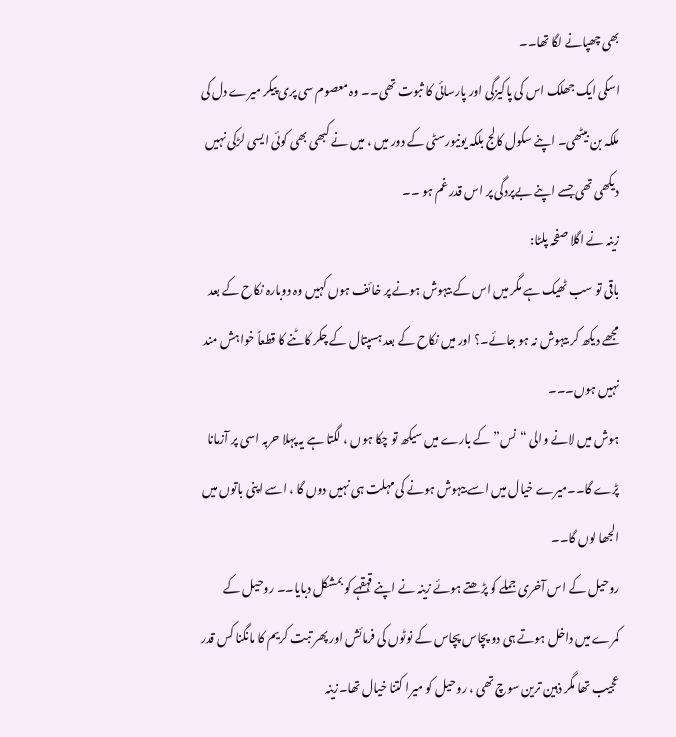بھی چھپانے لگا تھا۔۔
اسکی ایک جھلک اس کی پاکیزگی اور پارسائی کا ثبوت تھی۔۔ وہ معصوم سی پری پیکر میرے دل کی ملکہ بن بیٹھی۔ اپنے سکول کالج بلکہ یونیورسٹی کے دور میں ، میں نے کبھی بھی کوئی ایسی لڑکی نہیں دیکھی تھی جسے اپنے بےپردگی پر اس قدر غم ہو ۔۔
زینہ نے اگلا صفحہ پلٹا:
باقی تو سب ٹھیک ہے مگر میں اس کے بیہوش ہونے پر خائف ہوں کہیں وہ دوبارہ نکاح کے بعد مجھے دیکھ کر بیہوش نہ ہو جائے۔؟ اور میں نکاح کے بعد ہسپتال کے چکر کاٹنے کا قطعاً خواہش مند نہیں ہوں۔۔۔
ہوش میں لانے والی “نس” کے بارے میں سیکھ تو چکا ہوں ، لگتا ہے یہ پہلا حربہ اسی پر آزمانا پڑے گا۔۔میرے خیال میں اسے بیہوش ہونے کی مہلت ہی نہیں دوں گا ، اسے اپنی باتوں میں الجھا لوں گا۔۔
روحیل کے اس آخری جملے کو پڑھتے ہوئے زینہ نے اپنے قہقہے کو بمشکل دبایا۔۔ روحیل کے کمرے میں داخل ہوتے ہی دو پچاس پچاس کے نوٹوں کی فرمائش اور پھر تبت کریم کا مانگنا کس قدر عجیب تھا مگر ذہین ترین سوچ تھی ، روحیل کو میرا کتنا خیال تھا۔زینہ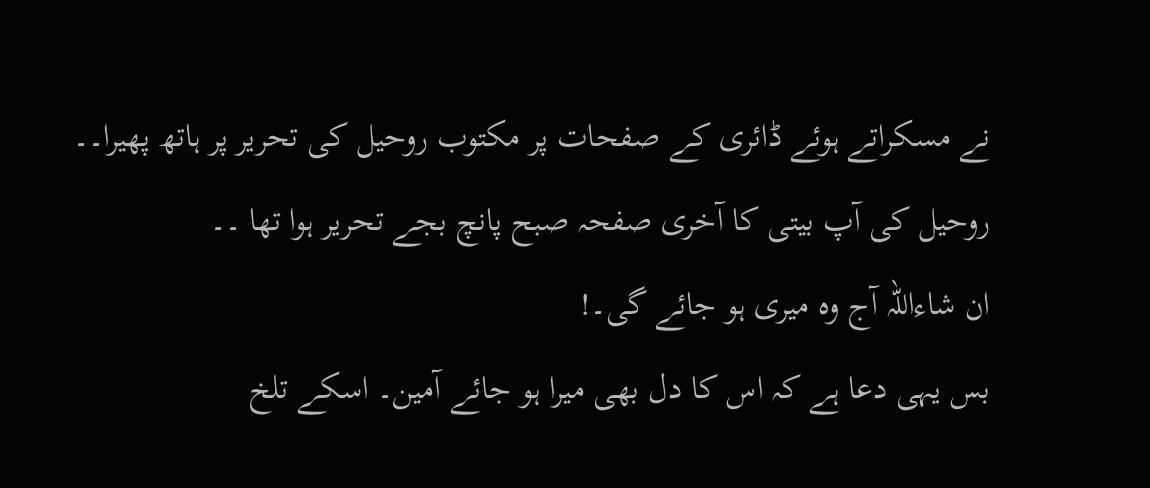نے مسکراتے ہوئے ڈائری کے صفحات پر مکتوب روحیل کی تحریر پر ہاتھ پھیرا۔۔
روحیل کی آپ بیتی کا آخری صفحہ صبح پانچ بجے تحریر ہوا تھا ۔۔
ان شاءاللہ آج وہ میری ہو جائے گی۔!
بس یہی دعا ہے کہ اس کا دل بھی میرا ہو جائے آمین۔ اسکے تلخ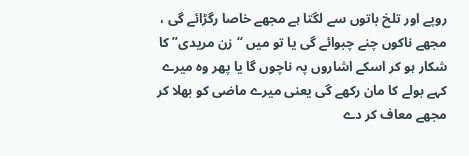روپے اور تلخ باتوں سے لگتا ہے مجھے خاصا رگڑائے گی ، مجھے ناکوں چنے چبوائے گی یا تو میں “زن مریدی” کا شکار ہو کر اسکے اشاروں پہ ناچوں گا یا پھر وہ میرے کہے بولے کا مان رکھے گی یعنی میرے ماضی کو بھلا کر مجھے معاف کر دے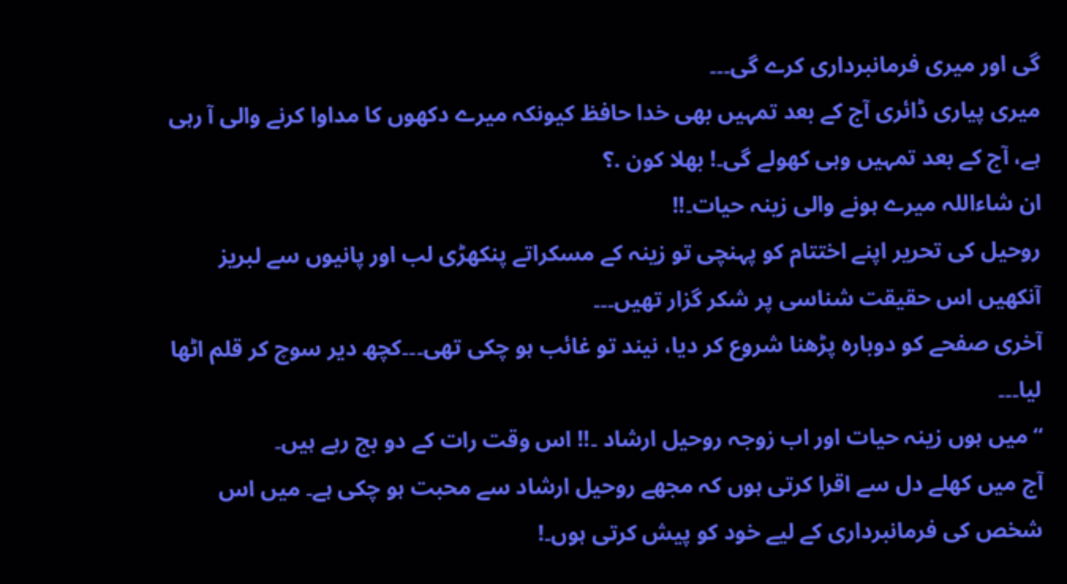گی اور میری فرمانبرداری کرے گی۔۔۔
میری پیاری ڈائری آج کے بعد تمہیں بھی خدا حافظ کیونکہ میرے دکھوں کا مداوا کرنے والی آ رہی ہے، آج کے بعد تمہیں وہی کھولے گی۔! بھلا کون .؟
ان شاءاللہ میرے ہونے والی زینہ حیات۔!!
روحیل کی تحریر اپنے اختتام کو پہنچی تو زینہ کے مسکراتے پنکھڑی لب اور پانیوں سے لبریز آنکھیں اس حقیقت شناسی پر شکر گزار تھیں۔۔۔
آخری صفحے کو دوبارہ پڑھنا شروع کر دیا، نیند تو غائب ہو چکی تھی۔۔۔کچھ دیر سوچ کر قلم اٹھا لیا۔۔۔
“میں ہوں زینہ حیات اور اب زوجہ روحیل ارشاد ۔!! اس وقت رات کے دو بج رہے ہیں۔
آج میں کھلے دل سے اقرا کرتی ہوں کہ مجھے روحیل ارشاد سے محبت ہو چکی ہے۔ میں اس شخص کی فرمانبرداری کے لیے خود کو پیش کرتی ہوں۔!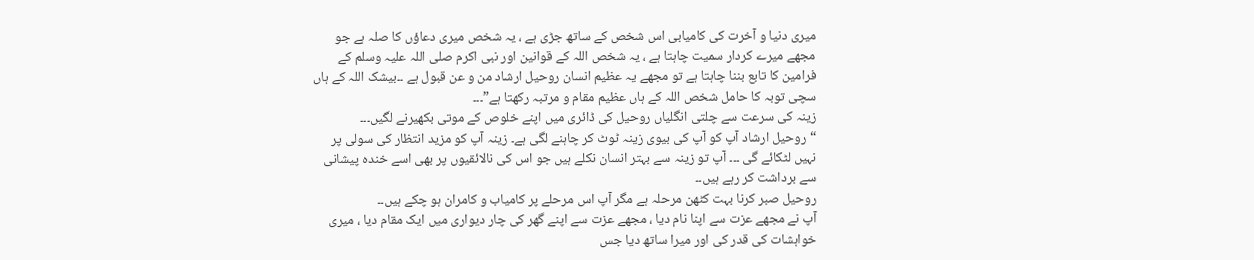میری دنیا و آخرت کی کامیابی اس شخص کے ساتھ جڑی ہے ، یہ شخص میری دعاؤں کا صلہ ہے جو مجھے میرے کردار سمیت چاہتا ہے ، یہ شخص اللہ کے قوانین اور نبی اکرم صلی اللہ علیہ وسلم کے فرامین کا تابع بننا چاہتا ہے تو مجھے یہ عظیم انسان روحیل ارشاد من و عن قبول ہے ۔۔بیشک اللہ کے ہاں سچی توبہ کا حامل شخص اللہ کے ہاں عظیم مقام و مرتبہ رکھتا ہے”۔۔۔
زینہ کی سرعت سے چلتی انگلیاں روحیل کی ڈائری میں اپنے خلوص کے موتی بکھیرنے لگیں۔۔۔
“روحیل ارشاد آپ کو آپ کی بیوی زینہ ٹوٹ کر چاہنے لگی ہے۔ زینہ آپ کو مزید انتظار کی سولی پر نہیں لٹکائے گی ۔۔۔ آپ تو زینہ سے بہتر انسان نکلے ہیں جو اس کی نالائقیوں پر بھی اسے خندہ پیشانی سے برداشت کر رہے ہیں۔۔
روحیل صبر کرنا بہت کٹھن مرحلہ ہے مگر آپ اس مرحلے پر کامیاب و کامران ہو چکے ہیں۔۔
آپ نے مجھے عزت سے اپنا نام دیا ، مجھے عزت سے اپنے گھر کی چار دیواری میں ایک مقام دیا ، میری خواہشات کی قدر کی اور میرا ساتھ دیا جس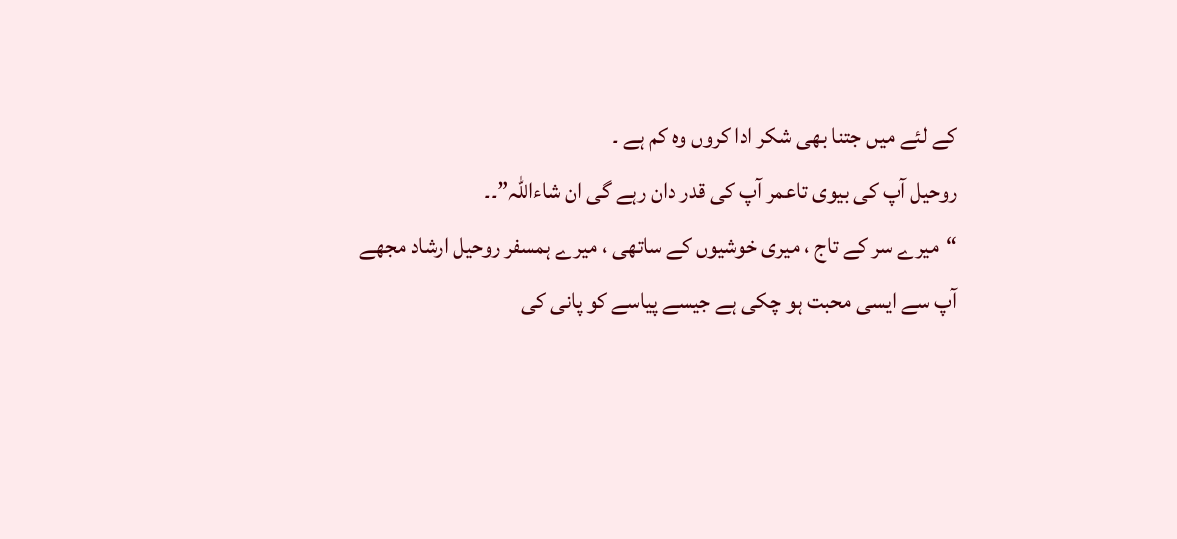کے لئے میں جتنا بھی شکر ادا کروں وہ کم ہے ۔
روحیل آپ کی بیوی تاعمر آپ کی قدر دان رہے گی ان شاءاللہ”۔۔
“میرے سر کے تاج ، میری خوشیوں کے ساتھی ، میرے ہمسفر روحیل ارشاد مجھے آپ سے ایسی محبت ہو چکی ہے جیسے پیاسے کو پانی کی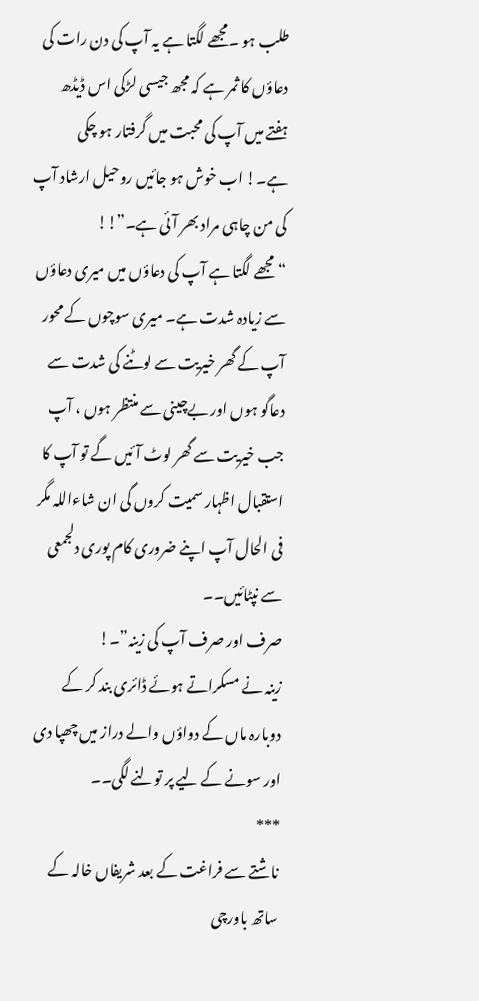طلب ہو ۔مجھے لگتا ہے یہ آپ کی دن رات کی دعاؤں کا ثمر ہے کہ مجھ جیسی لڑکی اس ڈیڈھ ہفتے میں آپ کی محبت میں گرفتار ہو چکی ہے۔! اب خوش ہو جائیں روحیل ارشاد آپ کی من چاہی مراد بھر آئی ہے۔”!!
“مجھے لگتا ہے آپ کی دعاؤں میں میری دعاؤں سے زیادہ شدت ہے۔ میری سوچوں کے محور آپ کے گھر خیریت سے لوٹنے کی شدت سے دعاگو ہوں اور بےچینی سے منتظر ہوں ، آپ جب خیریت سے گھر لوٹ آئیں گے تو آپ کا استقبال اظہار سمیت کروں گی ان شاءاللہ مگر فی الحال آپ اپنے ضروری کام پوری دلجمعی سے نپٹائیں۔۔
صرف اور صرف آپ کی زینہ”۔!
زینہ نے مسکراتے ہوئے ڈائری بند کر کے دوبارہ ماں کے دواؤں والے دراز میں چھپا دی اور سونے کے لیے پر تولنے لگی۔۔
***
ناشتے سے فراغت کے بعد شریفاں خالہ کے ساتھ باورچی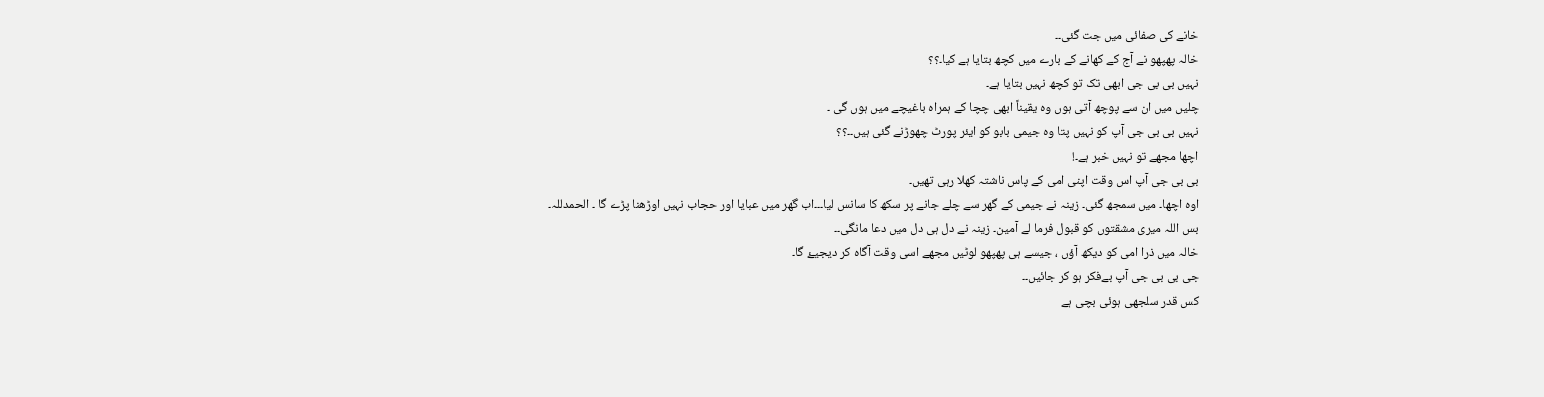خانے کی صفائی میں جت گئی۔۔
خالہ پھپھو نے آج کے کھانے کے بارے میں کچھ بتایا ہے کیا۔؟؟
نہیں بی بی جی ابھی تک تو کچھ نہیں بتایا ہے۔
چلیں میں ان سے پوچھ آتی ہوں وہ یقیناً ابھی چچا کے ہمراہ باغیچے میں ہوں گی ۔
نہیں بی بی جی آپ کو نہیں پتا وہ جیمی بابو کو ایئر پورٹ چھوڑنے گئی ہیں۔۔؟؟
اچھا مجھے تو نہیں خبر ہے۔!
بی بی جی آپ اس وقت اپنی امی کے پاس ناشتہ کھلا رہی تھیں۔
اوہ اچھا۔ میں سمجھ گئی۔ زینہ نے جیمی کے گھر سے چلے جانے پر سکھ کا سانس لیا۔۔۔اب گھر میں عبایا اور حجاب نہیں اوڑھنا پڑے گا ۔ الحمدللہ۔
بس اللہ میری مشقتوں کو قبول فرما لے آمین۔ زینہ نے دل ہی دل میں دعا مانگی۔۔
خالہ میں ذرا امی کو دیکھ آؤں ، جیسے ہی پھپھو لوٹیں مجھے اسی وقت آگاہ کر دیجیۓ گا۔
جی بی بی جی آپ بےفکر ہو کر جائیں۔۔
کس قدر سلجھی ہوئی بچی ہے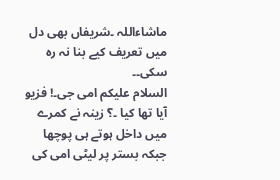ماشاءاللہ ۔شریفاں بھی دل میں تعریف کیے بنا نہ رہ سکی۔۔
السلام علیکم امی جی۔! فزیو آیا تھا کیا ۔؟ زینہ نے کمرے میں داخل ہوتے ہی پوچھا جبکہ بستر پر لیٹی امی کی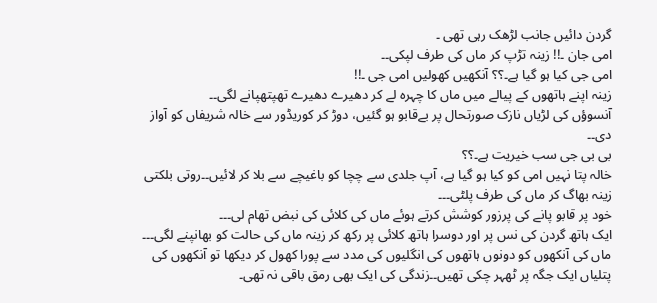گردن دائیں جانب لڑھک رہی تھی ۔
امی جان ۔!! زینہ تڑپ کر ماں کی طرف لپکی۔۔
امی جی کیا ہو گیا ہے۔؟؟ آنکھیں کھولیں امی جی ۔!!
زینہ اپنے ہاتھوں کے پیالے میں ماں کا چہرہ لے کر دھیرے دھیرے تھپتھپانے لگی۔۔
آنسوؤں کی لڑیاں نازک صورتحال پر بےقابو ہو گئیں، دوڑ کر کوریڈور سے خالہ شریفاں کو آواز دی۔۔
بی بی جی سب خیریت ہے۔؟؟
خالہ پتا نہیں امی کو کیا ہو گیا ہے، آپ جلدی سے چچا کو باغیچے سے بلا کر لائیں۔۔روتی بلکتی زینہ بھاگ کر ماں کی طرف پلٹی۔۔۔
خود پر قابو پانے کی پرزور کوشش کرتے ہوئے ماں کی کلائی کی نبض تھام لی۔۔۔
ایک ہاتھ گردن کی نس پر اور دوسرا ہاتھ کلائی پر رکھ کر زینہ ماں کی حالت کو بھانپنے لگی۔۔۔
ماں کی آنکھوں کو دونوں ہاتھوں کی انگلیوں کی مدد سے پورا کھول کر دیکھا تو آنکھوں کی پتلیاں ایک جگہ پر ٹھہر چکی تھیں۔۔زندگی کی ایک بھی رمق باقی نہ تھی۔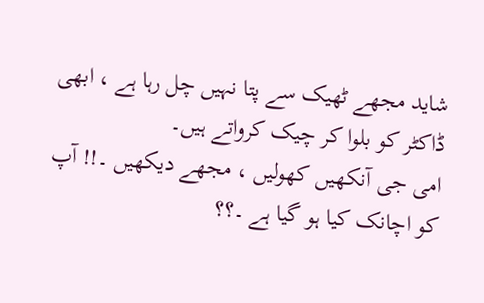شاید مجھے ٹھیک سے پتا نہیں چل رہا ہے ، ابھی ڈاکٹر کو بلوا کر چیک کرواتے ہیں۔
امی جی آنکھیں کھولیں ، مجھے دیکھیں ۔!! آپ کو اچانک کیا ہو گیا ہے ۔؟؟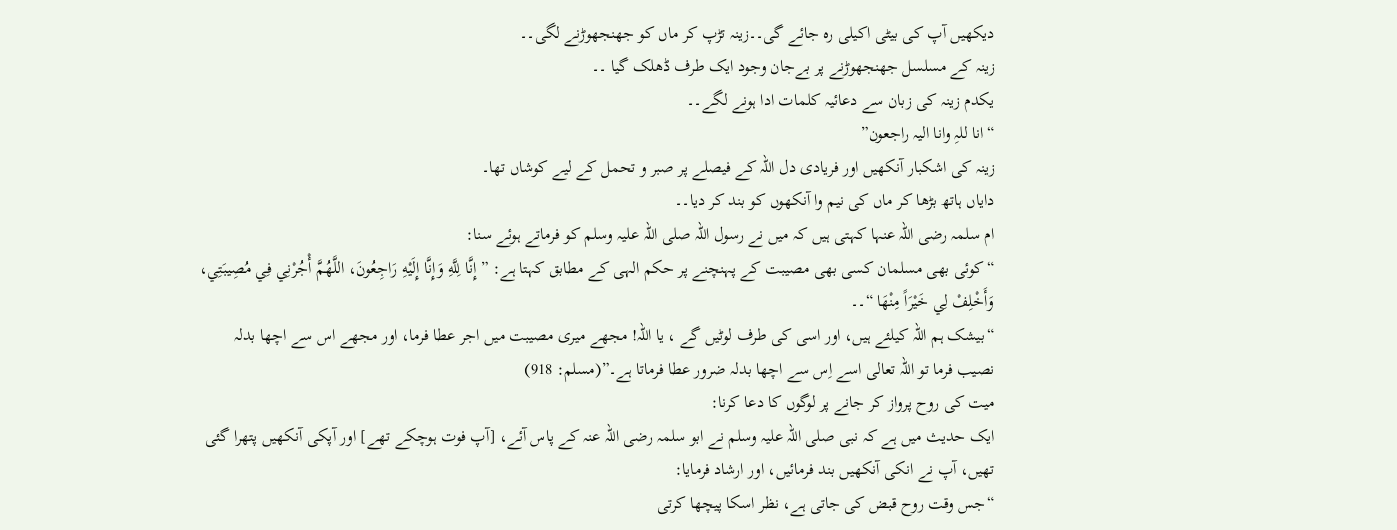دیکھیں آپ کی بیٹی اکیلی رہ جائے گی۔۔زینہ تڑپ کر ماں کو جھنجھوڑنے لگی۔۔
زینہ کے مسلسل جھنجھوڑنے پر بےجان وجود ایک طرف ڈھلک گیا ۔۔
یکدم زینہ کی زبان سے دعائیہ کلمات ادا ہونے لگے۔۔
“انا للہِ وانا الیہ راجعون”
زینہ کی اشکبار آنکھیں اور فریادی دل اللہ کے فیصلے پر صبر و تحمل کے لیے کوشاں تھا۔
دایاں ہاتھ بڑھا کر ماں کی نیم وا آنکھوں کو بند کر دیا۔۔
ام سلمہ رضی اللہ عنہا کہتی ہیں کہ میں نے رسول اللہ صلی اللہ علیہ وسلم کو فرماتے ہوئے سنا:
“کوئی بھی مسلمان کسی بھی مصیبت کے پہنچنے پر حکم الہی کے مطابق کہتا ہے: ” إِنَّا لِلَّهِ وَإِنَّا إِلَيْهِ رَاجِعُونَ، اللَّهُمَّ أْجُرْنِي فِي مُصِيبَتِي، وَأَخْلِفْ لِي خَيْرَاً مِنْهَا “۔۔
“بیشک ہم اللہ کیلئے ہیں، اور اسی کی طرف لوٹیں گے ، یا اللہ! مجھے میری مصیبت میں اجر عطا فرما، اور مجھے اس سے اچھا بدلہ نصیب فرما تو اللہ تعالی اسے اِس سے اچھا بدلہ ضرور عطا فرماتا ہے۔”(مسلم: 918)
میت کی روح پرواز کر جانے پر لوگوں کا دعا کرنا:
ایک حدیث میں ہے کہ نبی صلی اللہ علیہ وسلم نے ابو سلمہ رضی اللہ عنہ کے پاس آئے، [آپ فوت ہوچکے تھے] اور آپکی آنکھیں پتھرا گئی تھیں، آپ نے انکی آنکھیں بند فرمائیں، اور ارشاد فرمایا:
“جس وقت روح قبض کی جاتی ہے، نظر اسکا پیچھا کرتی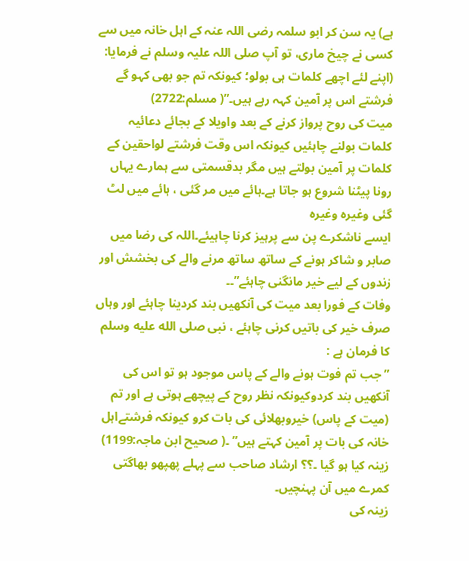ہے) یہ سن کر ابو سلمہ رضی اللہ عنہ کے اہل خانہ میں سے کسی نے چیخ ماری، تو آپ صلی اللہ علیہ وسلم نے فرمایا: (اپنے لئے اچھے کلمات ہی بولو؛ کیونکہ تم جو بھی کہو گے فرشتے اس پر آمین کہہ رہے ہیں۔”( مسلم:2722)
میت کی روح پرواز کرنے کے بعد واویلا کے بجائے دعائیہ کلمات بولنے چاہئیں کیونکہ اس وقت فرشتے لواحقین کے کلمات پر آمین بولتے ہیں مگر بدقسمتی سے ہمارے یہاں رونا پیٹنا شروع ہو جاتا ہے۔ہائے میں مر گئی ، ہائے میں لٹ گئی وغیرہ وغیرہ
ایسے ناشکرے پن سے پرہیز کرنا چاہیئے۔اللہ کی رضا میں صابر و شاکر ہونے کے ساتھ ساتھ مرنے والے کی بخشش اور زندوں کے لیے خیر مانگنی چاہئے”۔۔
وفات کے فورا بعد میت کی آنکھیں بند کردینا چاہئے اور وہاں صرف خیر کی باتیں کرنی چاہئے ، نبی صلى الله عليه وسلم کا فرمان ہے :
” جب تم فوت ہونے والے کے پاس موجود ہو تو اس کی آنکھیں بند کردوکیونکہ نظر روح کے پیچھے ہوتی ہے اور تم (میت کے پاس) خیروبھلائی کی بات کرو کیونکہ فرشتےاہل خانہ کی بات پر آمین کہتے ہیں” ۔( صحیح ابن ماجہ:1199)
زینہ کیا ہو گیا ۔؟؟ ارشاد صاحب سے پہلے پھپھو بھاگتی کمرے میں آن پہنچیں۔
زینہ کی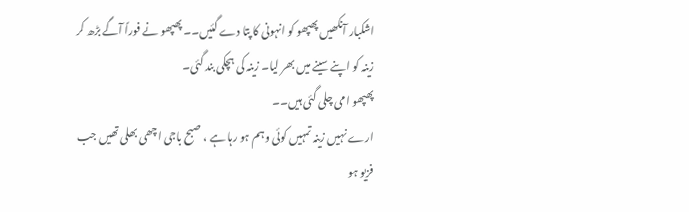اشکبار آنکھیں پھپھو کو انہونی کا پتا دے گئیں۔۔ پھپھو نے فوراً آگے بڑھ کر زینہ کو اپنے سینے میں بھر لیا۔ زینہ کی ہچکی بند گئی۔
پھپھو امی چلی گئی ہیں۔۔
ارے نہیں زینہ تمہیں کوئی وہم ہو رہا ہے ، صبح باجی اچھی بھلی تھیں جب فزیو ہو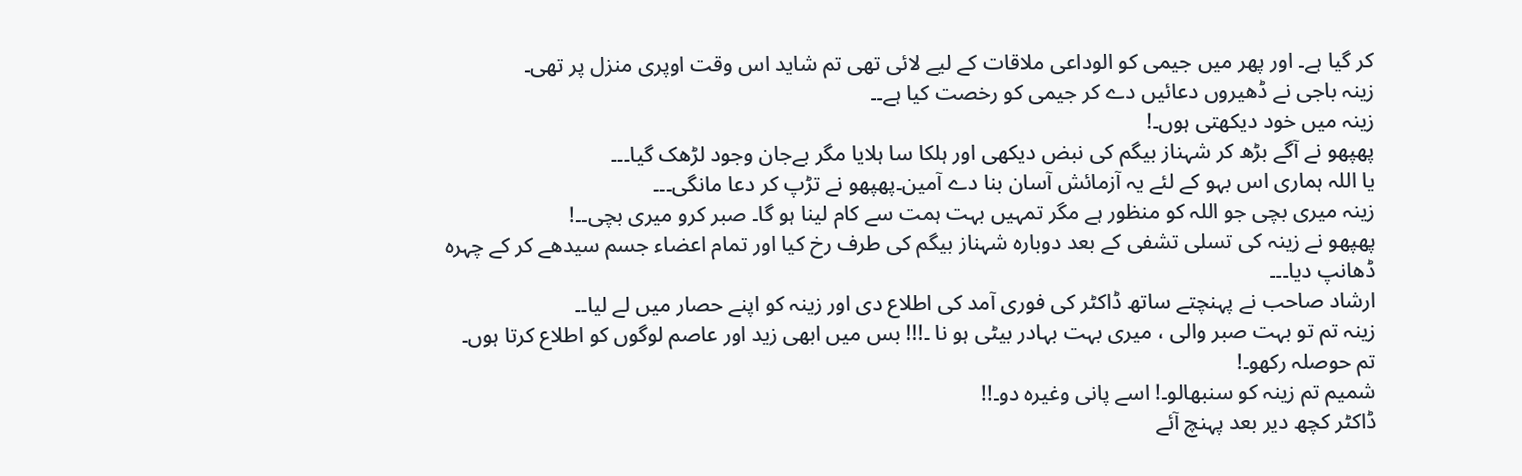کر گیا ہے۔ اور پھر میں جیمی کو الوداعی ملاقات کے لیے لائی تھی تم شاید اس وقت اوپری منزل پر تھی۔
زینہ باجی نے ڈھیروں دعائیں دے کر جیمی کو رخصت کیا ہے۔۔
زینہ میں خود دیکھتی ہوں۔!
پھپھو نے آگے بڑھ کر شہناز بیگم کی نبض دیکھی اور ہلکا سا ہلایا مگر بےجان وجود لڑھک گیا۔۔۔
یا اللہ ہماری اس بہو کے لئے یہ آزمائش آسان بنا دے آمین۔پھپھو نے تڑپ کر دعا مانگی۔۔۔
زینہ میری بچی جو اللہ کو منظور ہے مگر تمہیں بہت ہمت سے کام لینا ہو گا۔ صبر کرو میری بچی۔۔!
پھپھو نے زینہ کی تسلی تشفی کے بعد دوبارہ شہناز بیگم کی طرف رخ کیا اور تمام اعضاء جسم سیدھے کر کے چہرہ ڈھانپ دیا۔۔۔
ارشاد صاحب نے پہنچتے ساتھ ڈاکٹر کی فوری آمد کی اطلاع دی اور زینہ کو اپنے حصار میں لے لیا۔۔
زینہ تم تو بہت صبر والی ، میری بہت بہادر بیٹی ہو نا ۔!!! بس میں ابھی زید اور عاصم لوگوں کو اطلاع کرتا ہوں۔
تم حوصلہ رکھو۔!
شمیم تم زینہ کو سنبھالو۔! اسے پانی وغیرہ دو۔!!
ڈاکٹر کچھ دیر بعد پہنچ آئے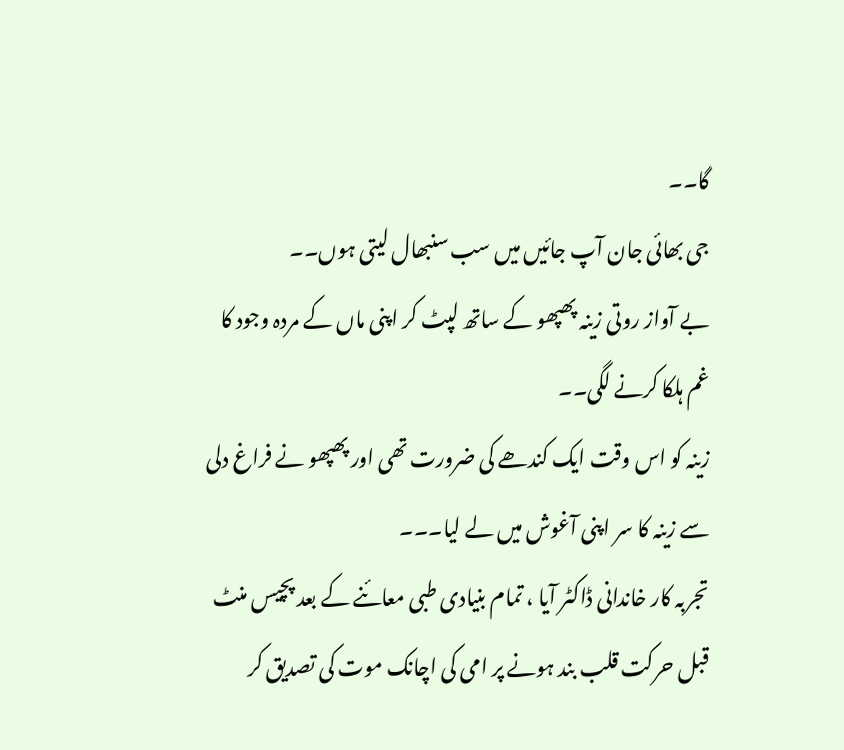گا۔۔
جی بھائی جان آپ جائیں میں سب سنبھال لیتی ہوں۔۔
بے آواز روتی زینہ پھپھو کے ساتھ لپٹ کر اپنی ماں کے مردہ وجود کا غم ہلکا کرنے لگی۔۔
زینہ کو اس وقت ایک کندھے کی ضرورت تھی اور پھپھو نے فراغ دلی سے زینہ کا سر اپنی آغوش میں لے لیا۔۔۔
تجربہ کار خاندانی ڈاکٹر آیا ، تمام بنیادی طبی معائنے کے بعد پچیس منٹ قبل حرکت قلب بند ہونے پر امی کی اچانک موت کی تصدیق کر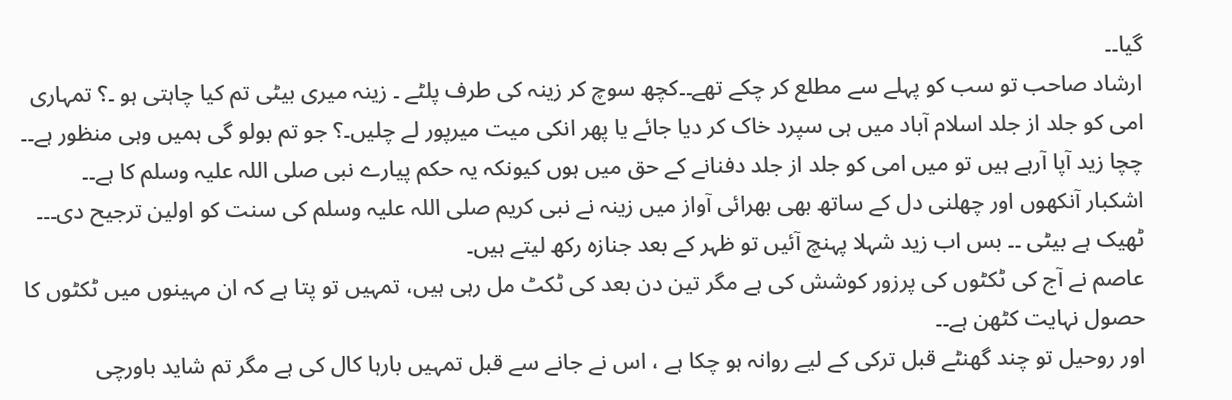گیا۔۔
ارشاد صاحب تو سب کو پہلے سے مطلع کر چکے تھے۔۔کچھ سوچ کر زینہ کی طرف پلٹے ۔ زینہ میری بیٹی تم کیا چاہتی ہو ۔؟ تمہاری امی کو جلد از جلد اسلام آباد میں ہی سپرد خاک کر دیا جائے یا پھر انکی میت میرپور لے چلیں۔؟ جو تم بولو گی ہمیں وہی منظور ہے۔۔
چچا زید آپا آرہے ہیں تو میں امی کو جلد از جلد دفنانے کے حق میں ہوں کیونکہ یہ حکم پیارے نبی صلی اللہ علیہ وسلم کا ہے۔۔
اشکبار آنکھوں اور چھلنی دل کے ساتھ بھی بھرائی آواز میں زینہ نے نبی کریم صلی اللہ علیہ وسلم کی سنت کو اولین ترجیح دی۔۔۔
ٹھیک ہے بیٹی ۔۔ بس اب زید شہلا پہنچ آئیں تو ظہر کے بعد جنازہ رکھ لیتے ہیں۔
عاصم نے آج کی ٹکٹوں کی پرزور کوشش کی ہے مگر تین دن بعد کی ٹکٹ مل رہی ہیں، تمہیں تو پتا ہے کہ ان مہینوں میں ٹکٹوں کا حصول نہایت کٹھن ہے۔۔
اور روحیل تو چند گھنٹے قبل ترکی کے لیے روانہ ہو چکا ہے ، اس نے جانے سے قبل تمہیں بارہا کال کی ہے مگر تم شاید باورچی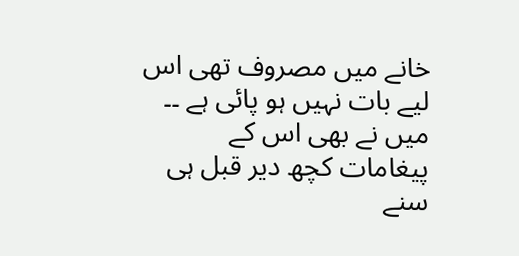خانے میں مصروف تھی اس لیے بات نہیں ہو پائی ہے ۔۔
میں نے بھی اس کے پیغامات کچھ دیر قبل ہی سنے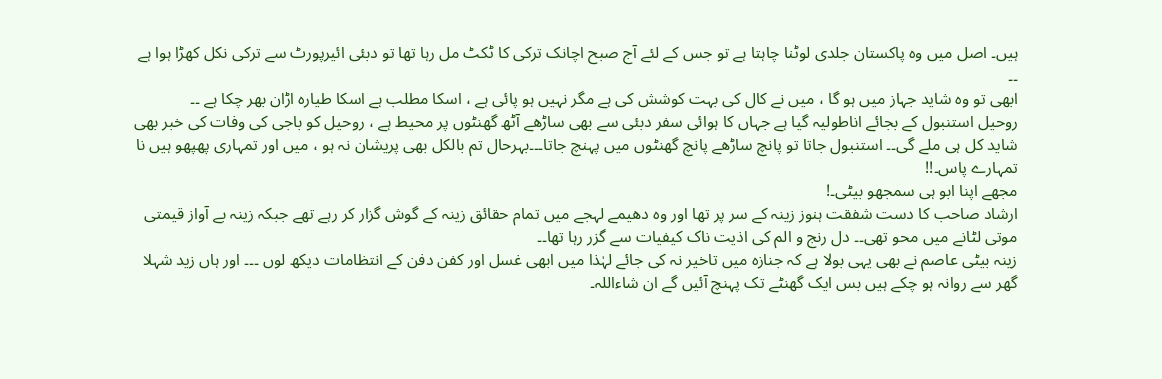ہیں۔ اصل میں وہ پاکستان جلدی لوٹنا چاہتا ہے تو جس کے لئے آج صبح اچانک ترکی کا ٹکٹ مل رہا تھا تو دبئی ائیرپورٹ سے ترکی نکل کھڑا ہوا ہے ۔۔
ابھی تو وہ شاید جہاز میں ہو گا ، میں نے کال کی بہت کوشش کی ہے مگر نہیں ہو پائی ہے ، اسکا مطلب ہے اسکا طیارہ اڑان بھر چکا ہے ۔۔
روحیل استنبول کے بجائے اناطولیہ گیا ہے جہاں کا ہوائی سفر دبئی سے بھی ساڑھے آٹھ گھنٹوں پر محیط ہے ، روحیل کو باجی کی وفات کی خبر بھی شاید کل ہی ملے گی۔۔ استنبول جاتا تو پانچ ساڑھے پانچ گھنٹوں میں پہنچ جاتا۔۔۔بہرحال تم بالکل بھی پریشان نہ ہو ، میں اور تمہاری پھپھو ہیں نا تمہارے پاس۔!!
مجھے اپنا ابو ہی سمجھو بیٹی۔!
ارشاد صاحب کا دست شفقت ہنوز زینہ کے سر پر تھا اور وہ دھیمے لہجے میں تمام حقائق زینہ کے گوش گزار کر رہے تھے جبکہ زینہ بے آواز قیمتی موتی لٹانے میں محو تھی۔۔ دل رنج و الم کی اذیت ناک کیفیات سے گزر رہا تھا۔۔
زینہ بیٹی عاصم نے بھی یہی بولا ہے کہ جنازہ میں تاخیر نہ کی جائے لہٰذا میں ابھی غسل اور کفن دفن کے انتظامات دیکھ لوں ۔۔۔ اور ہاں زید شہلا گھر سے روانہ ہو چکے ہیں بس ایک گھنٹے تک پہنچ آئیں گے ان شاءاللہ۔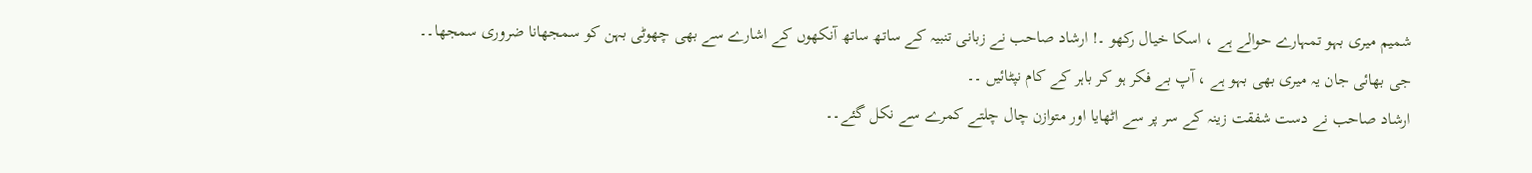شمیم میری بہو تمہارے حوالے ہے ، اسکا خیال رکھو ۔! ارشاد صاحب نے زبانی تنبیہ کے ساتھ ساتھ آنکھوں کے اشارے سے بھی چھوٹی بہن کو سمجھانا ضروری سمجھا۔۔
جی بھائی جان یہ میری بھی بہو ہے ، آپ بے فکر ہو کر باہر کے کام نپٹائیں ۔۔
ارشاد صاحب نے دست شفقت زینہ کے سر پر سے اٹھایا اور متوازن چال چلتے کمرے سے نکل گئے۔۔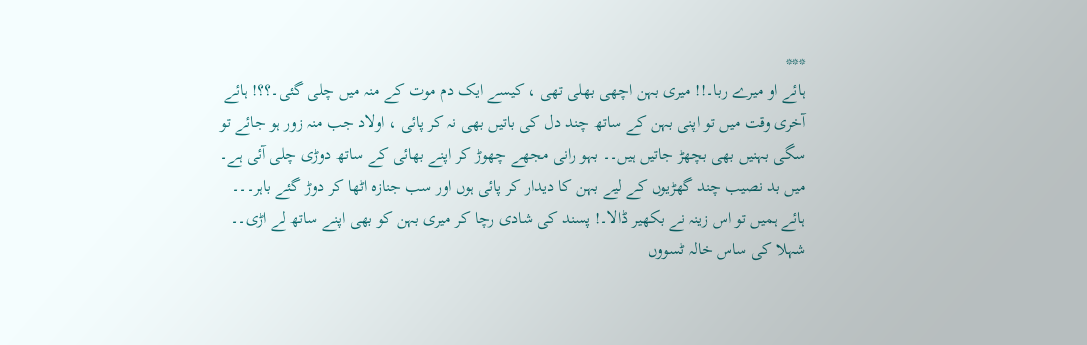***
ہائے او میرے ربا۔!! میری بہن اچھی بھلی تھی ، کیسے ایک دم موت کے منہ میں چلی گئی۔؟؟! ہائے آخری وقت میں تو اپنی بہن کے ساتھ چند دل کی باتیں بھی نہ کر پائی ، اولاد جب منہ زور ہو جائے تو سگی بہنیں بھی بچھڑ جاتیں ہیں۔۔ بہو رانی مجھے چھوڑ کر اپنے بھائی کے ساتھ دوڑی چلی آئی ہے۔ میں بد نصیب چند گھڑیوں کے لیے بہن کا دیدار کر پائی ہوں اور سب جنازہ اٹھا کر دوڑ گئے باہر۔۔۔
ہائے ہمیں تو اس زینہ نے بکھیر ڈالا۔! پسند کی شادی رچا کر میری بہن کو بھی اپنے ساتھ لے اڑی۔۔
شہلا کی ساس خالہ ٹسووں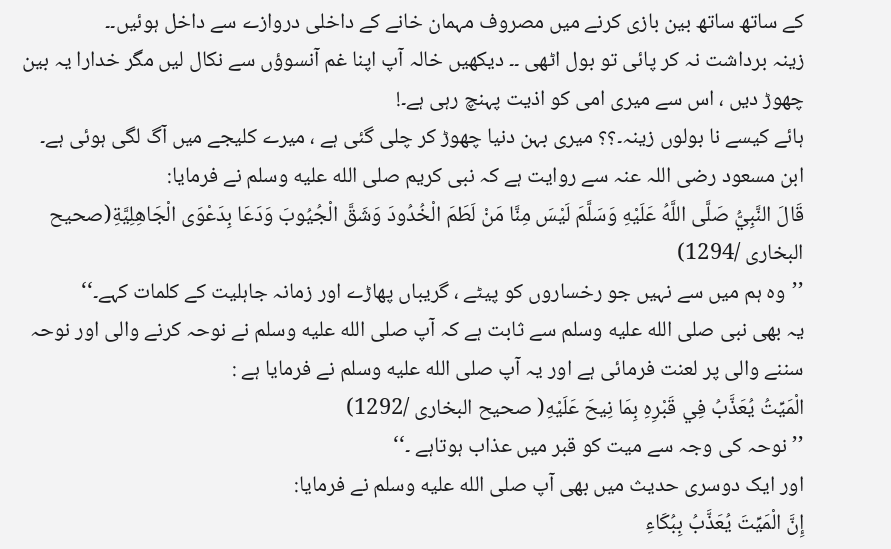کے ساتھ ساتھ بین بازی کرنے میں مصروف مہمان خانے کے داخلی دروازے سے داخل ہوئیں۔۔
زینہ برداشت نہ کر پائی تو بول اٹھی ۔۔ دیکھیں خالہ آپ اپنا غم آنسوؤں سے نکال لیں مگر خدارا یہ بین چھوڑ دیں ، اس سے میری امی کو اذیت پہنچ رہی ہے۔!
ہائے کیسے نا بولوں زینہ۔؟؟ میری بہن دنیا چھوڑ کر چلی گئی ہے ، میرے کلیجے میں آگ لگی ہوئی ہے۔
ابن مسعود رضی اللہ عنہ سے روایت ہے کہ نبی کریم صلى الله عليه وسلم نے فرمایا:
قَالَ النَّبِيُّ صَلَّى اللَّهُ عَلَيْهِ وَسَلَّمَ لَيْسَ مِنَّا مَنْ لَطَمَ الْخُدُودَ وَشَقَّ الْجُيُوبَ وَدَعَا بِدَعْوَى الْجَاهِلِيَّةِ(صحیح البخاری /1294)
’’وہ ہم میں سے نہیں جو رخساروں کو پیٹے ، گریباں پھاڑے اور زمانہ جاہلیت کے کلمات کہے۔‘‘
یہ بھی نبی صلى الله عليه وسلم سے ثابت ہے کہ آپ صلى الله عليه وسلم نے نوحہ کرنے والی اور نوحہ سننے والی پر لعنت فرمائی ہے اور یہ آپ صلى الله عليه وسلم نے فرمایا ہے :
الْمَيِّتُ يُعَذَّبُ فِي قَبْرِهِ بِمَا نِيحَ عَلَيْهِ( صحیح البخاری /1292)
’’ نوحہ کی وجہ سے میت کو قبر میں عذاب ہوتاہے ۔‘‘
اور ایک دوسری حدیث میں بھی آپ صلى الله عليه وسلم نے فرمایا:
إِنَّ الْمَيِّتَ يُعَذَّبُ بِبُكَاءِ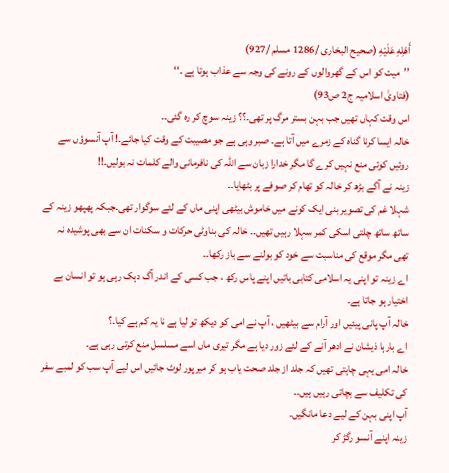أَهْلِهِ عَلَيْهِ (صحیح البخاری /1286 مسلم /927)
’’میت کو اس کے گھروالوں کے رونے کی وجہ سے عذاب ہوتا ہے ۔‘‘
(فتاویٰ اسلامیہ ج2 ص93)
اس وقت کہاں تھیں جب بہن بستر مرگ پر تھی۔؟؟ زینہ سوچ کر رہ گئی۔۔
خالہ ایسا کرنا گناہ کے زمرے میں آتا ہے۔ صبر وہی ہے جو مصیبت کے وقت کیا جائے۔! آپ آنسوؤں سے روئیں کوئی منع نہیں کرے گا مگر خدارا زبان سے اللہ کی نافرمانی والے کلمات نہ بولیں۔!!
زینہ نے آگے بڑھ کر خالہ کو تھام کر صوفے پر بٹھایا۔۔
شہلا غم کی تصویر بنی ایک کونے میں خاموش بیٹھی اپنی ماں کے لئے سوگوار تھی۔جبکہ پھپھو زینہ کے ساتھ ساتھ چلتی اسکی کمر سہلا رہیں تھیں۔۔ خالہ کی بناوٹی حرکات و سکنات ان سے بھی پوشیدہ نہ تھی مگر موقع کی مناسبت سے خود کو بولنے سے باز رکھا۔۔
اے زینہ تو اپنی یہ اسلامی کتابی باتیں اپنے پاس رکھ ، جب کسی کے اندر آگ دہک رہی ہو تو انسان بے اختیار ہو جاتا ہے۔
خالہ آپ پانی پیئیں اور آرام سے بیٹھیں ، آپ نے امی کو دیکھ تو لیا ہے نا یہ کم ہے کیا۔؟
اے بارہا ذیشان نے ادھر آنے کے لئے زور دیا ہے مگر تیری ماں اسے مسلسل منع کرتی رہی ہے۔
خالہ امی یہی چاہتی تھیں کہ جلد از جلد صحت یاب ہو کر میرپور لوٹ جائیں اس لیے آپ سب کو لمبے سفر کی تکلیف سے بچاتی رہیں ہیں۔۔
آپ اپنی بہن کے لیے دعا مانگیں۔
زینہ اپنے آنسو رگڑ کر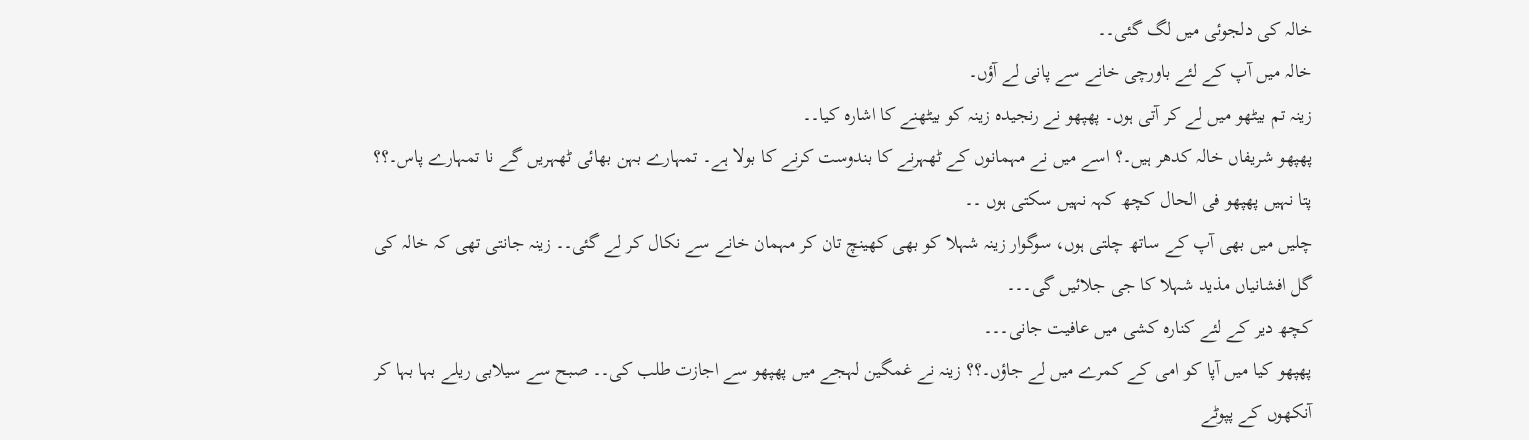خالہ کی دلجوئی میں لگ گئی۔۔
خالہ میں آپ کے لئے باورچی خانے سے پانی لے آؤں۔
زینہ تم بیٹھو میں لے کر آتی ہوں۔ پھپھو نے رنجیدہ زینہ کو بیٹھنے کا اشارہ کیا۔۔
پھپھو شریفاں خالہ کدھر ہیں۔؟ اسے میں نے مہمانوں کے ٹھہرنے کا بندوست کرنے کا بولا ہے۔ تمہارے بہن بھائی ٹھہریں گے نا تمہارے پاس۔؟؟
پتا نہیں پھپھو فی الحال کچھ کہہ نہیں سکتی ہوں ۔۔
چلیں میں بھی آپ کے ساتھ چلتی ہوں، سوگوار زینہ شہلا کو بھی کھینچ تان کر مہمان خانے سے نکال کر لے گئی۔۔ زینہ جانتی تھی کہ خالہ کی گل افشانیاں مذید شہلا کا جی جلائیں گی۔۔۔
کچھ دیر کے لئے کنارہ کشی میں عافیت جانی۔۔۔
پھپھو کیا میں آپا کو امی کے کمرے میں لے جاؤں۔؟؟ زینہ نے غمگین لہجے میں پھپھو سے اجازت طلب کی۔۔ صبح سے سیلابی ریلے بہا بہا کر آنکھوں کے پپوٹے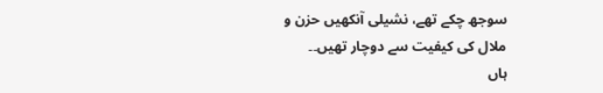سوجھ چکے تھے، نشیلی آنکھیں حزن و ملال کی کیفیت سے دوچار تھیں۔۔
ہاں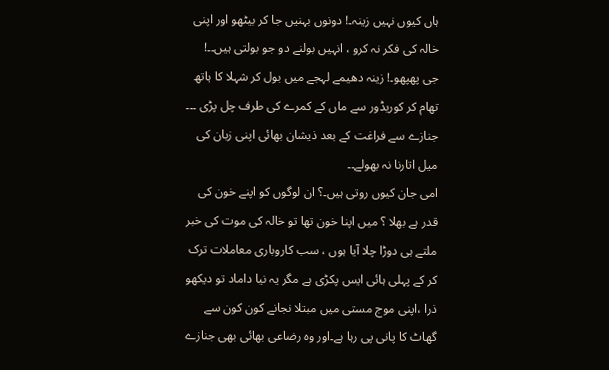ہاں کیوں نہیں زینہ۔! دونوں بہنیں جا کر بیٹھو اور اپنی خالہ کی فکر نہ کرو ، انہیں بولنے دو جو بولتی ہیں۔۔!
جی پھپھو۔! زینہ دھیمے لہجے میں بول کر شہلا کا ہاتھ تھام کر کوریڈور سے ماں کے کمرے کی طرف چل پڑی ۔۔۔
جنازے سے فراغت کے بعد ذیشان بھائی اپنی زبان کی میل اتارنا نہ بھولے۔۔
امی جان کیوں روتی ہیں۔؟ ان لوگوں کو اپنے خون کی قدر ہے بھلا ؟ میں اپنا خون تھا تو خالہ کی موت کی خبر ملتے ہی دوڑا چلا آیا ہوں ، سب کاروباری معاملات ترک کر کے پہلی ہائی ایس پکڑی ہے مگر یہ نیا داماد تو دیکھو ذرا ،اپنی موج مستی میں مبتلا نجانے کون کون سے گھاٹ کا پانی پی رہا ہے۔اور وہ رضاعی بھائی بھی جنازے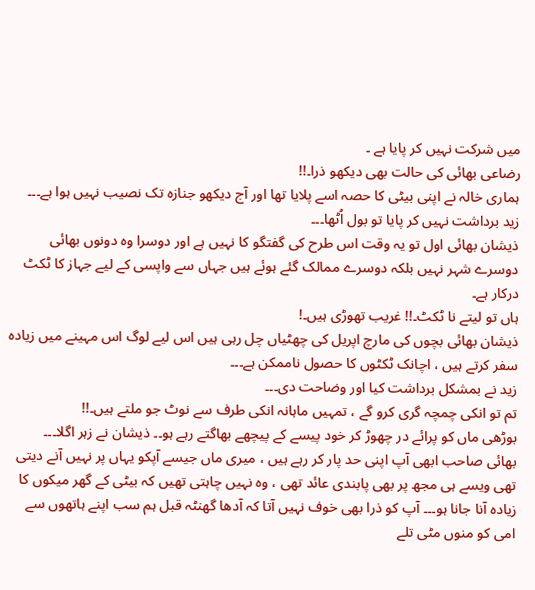میں شرکت نہیں کر پایا ہے ۔
رضاعی بھائی کی حالت بھی دیکھو ذرا۔!!
ہماری خالہ نے اپنی بیٹی کا حصہ اسے پلایا تھا اور آج دیکھو جنازہ تک نصیب نہیں ہوا ہے۔۔۔
زید برداشت نہیں کر پایا تو بول اُٹھا۔۔۔
ذیشان بھائی اول تو یہ وقت اس طرح کی گفتگو کا نہیں ہے اور دوسرا وہ دونوں بھائی دوسرے شہر نہیں بلکہ دوسرے ممالک گئے ہوئے ہیں جہاں سے واپسی کے لیے جہاز کا ٹکٹ درکار ہے۔
ہاں تو لیتے نا ٹکٹ۔!! غریب تھوڑی ہیں۔!
ذیشان بھائی بچوں کی مارچ اپریل کی چھٹیاں چل رہی ہیں اس لیے لوگ اس مہینے میں زیادہ سفر کرتے ہیں ، اچانک ٹکٹوں کا حصول ناممکن ہے۔۔۔
زید نے بمشکل برداشت کیا اور وضاحت دی۔۔۔
تم تو انکی چمچہ گری کرو گے ، تمہیں ماہانہ انکی طرف سے نوٹ جو ملتے ہیں۔!!
بوڑھی ماں کو پرائے در چھوڑ کر خود پیسے کے پیچھے بھاگتے رہے ہو۔۔ ذیشان نے زہر اگلا۔۔۔
بھائی صاحب ابھی آپ اپنی حد پار کر رہے ہیں ، میری ماں جیسے آپکو یہاں پر نہیں آنے دیتی تھی ویسے ہی مجھ پر بھی پابندی عائد تھی ، وہ نہیں چاہتی تھیں کہ بیٹی کے گھر میکوں کا زیادہ آنا جانا ہو۔۔۔ آپ کو ذرا بھی خوف نہیں آتا کہ آدھا گھنٹہ قبل ہم سب اپنے ہاتھوں سے امی کو منوں مٹی تلے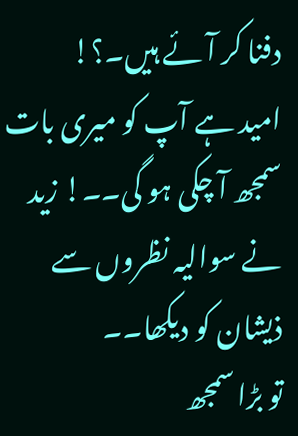دفنا کر آئے ہیں۔؟!
امید ہے آپ کو میری بات سمجھ آ چکی ہو گی۔۔! زید نے سوالیہ نظروں سے ذیشان کو دیکھا۔۔
تو بڑا سمجھ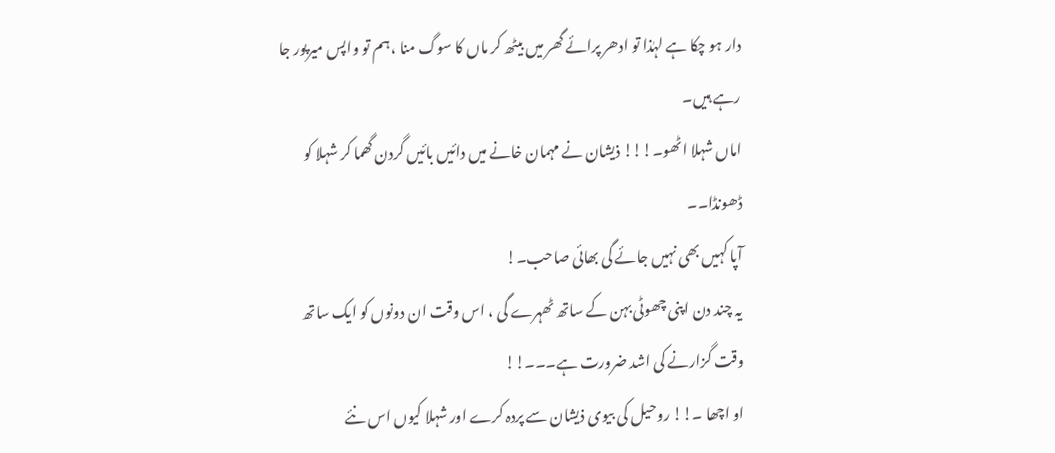دار ہو چکا ہے لہٰذا تو ادھر پرائے گھر میں بیٹھ کر ماں کا سوگ منا ،ہم تو واپس میرپور جا رہے ہیں۔
اماں شہلا اٹھو۔!!! ذیشان نے مہمان خانے میں دائیں بائیں گردن گھما کر شہلا کو ڈھونڈا۔۔
آپا کہیں بھی نہیں جائے گی بھائی صاحب۔!
یہ چند دن اپنی چھوٹی بہن کے ساتھ ٹھہرے گی ، اس وقت ان دونوں کو ایک ساتھ وقت گزارنے کی اشد ضرورت ہے۔۔۔!!
او اچھا ۔!! روحیل کی بیوی ذیشان سے پردہ کرے اور شہلا کیوں اس نئے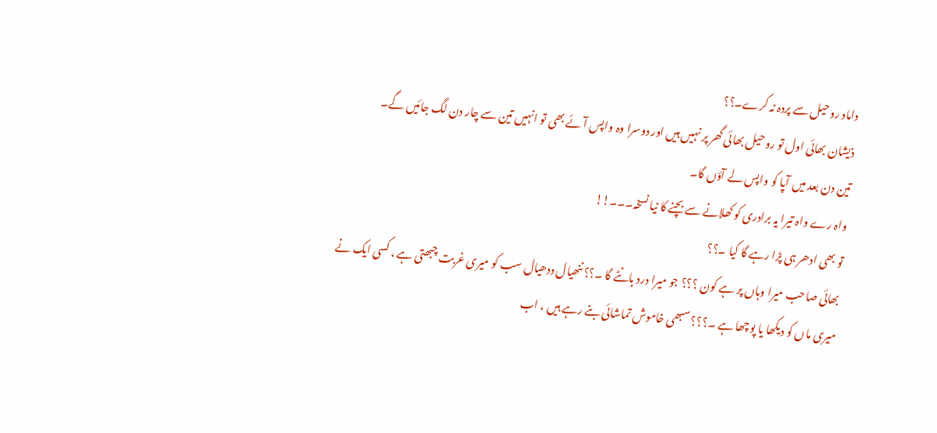داماد روحیل سے پردہ نہ کرے۔؟؟
ذیشان بھائی اول تو روحیل بھائی گھر پر نہیں ہیں اور دوسرا وہ واپس آئے بھی تو انہیں تین سے چار دن لگ جائیں گے۔
تین دن بعد میں آپا کو واپس لے آؤں گا۔
واہ رے واہ تیرا یہ برادری کو کھلانے سے بچنے کا نیا نسخہ۔۔۔!!
تو بھی ادھر ہی پڑا رہے گا کیا ۔؟؟
بھائی صاحب میرا وہاں پر ہے کون ؟؟؟ جو میرا درد بانٹے گا ۔؟؟ ننھیال ددھیال سب کو میری غربت چبھتی ہے ، کسی ایک نے میری ماں کو دیکھا یا پوچھا ہے ۔؟؟؟ سبھی خاموش تماشائی بنے رہے ہیں ، اب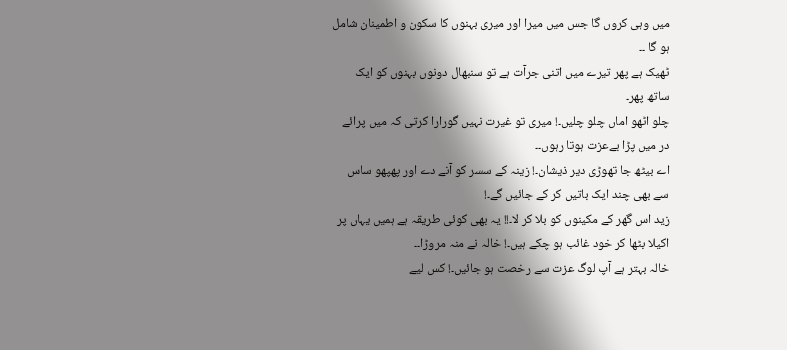میں وہی کروں گا جس میں میرا اور میری بہنوں کا سکون و اطمینان شامل ہو گا ۔۔
ٹھیک ہے پھر تیرے میں اتنی جرآت ہے تو سنبھال دونوں بہنوں کو ایک ساتھ پھر۔
چلو اٹھو اماں چلو چلیں۔! میری تو غیرت نہیں گورارا کرتی کہ میں پرائے در میں پڑا بےعزت ہوتا رہوں۔۔
اے بیٹھ جا تھوڑی دیر ذیشان۔! زینہ کے سسر کو آنے دے اور پھپھو ساس سے بھی چند ایک باتیں کر کے جائیں گے۔!
زید اس گھر کے مکینوں کو بلا کر لا۔!! یہ بھی کوئی طریقہ ہے ہمیں یہاں پر اکیلا بٹھا کر خود غائب ہو چکے ہیں۔! خالہ نے منہ مروڑا۔۔
خالہ بہتر ہے آپ لوگ عزت سے رخصت ہو جائیں۔! کس لیے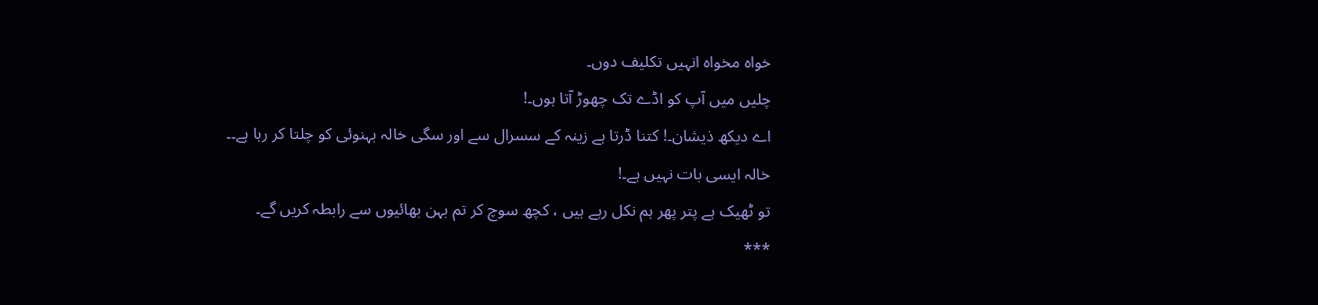خواہ مخواہ انہیں تکلیف دوں۔
چلیں میں آپ کو اڈے تک چھوڑ آتا ہوں۔!
اے دیکھ ذیشان۔! کتنا ڈرتا ہے زینہ کے سسرال سے اور سگی خالہ بہنوئی کو چلتا کر رہا ہے۔۔
خالہ ایسی بات نہیں ہے۔!
تو ٹھیک ہے پتر پھر ہم نکل رہے ہیں ، کچھ سوچ کر تم بہن بھائیوں سے رابطہ کریں گے۔
***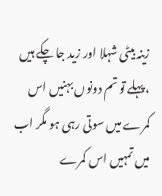زینہ بیٹی شہلا اور زید جا چکے ہیں ،پہلے تو تم دونوں بہنیں اس کمرے میں سوتی رہی ہو مگر اب میں تمہیں اس کمرے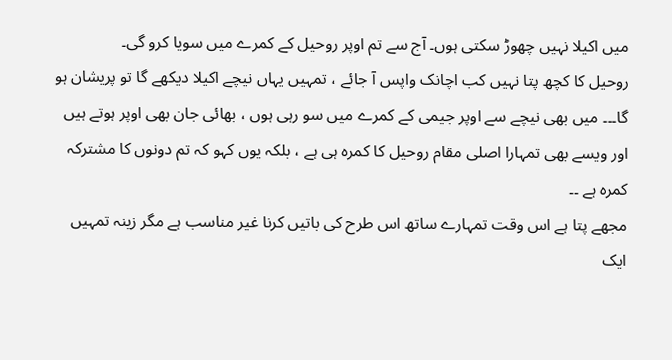میں اکیلا نہیں چھوڑ سکتی ہوں۔ آج سے تم اوپر روحیل کے کمرے میں سویا کرو گی۔
روحیل کا کچھ پتا نہیں کب اچانک واپس آ جائے ، تمہیں یہاں نیچے اکیلا دیکھے گا تو پریشان ہو گا۔۔۔ میں بھی نیچے سے اوپر جیمی کے کمرے میں سو رہی ہوں ، بھائی جان بھی اوپر ہوتے ہیں اور ویسے بھی تمہارا اصلی مقام روحیل کا کمرہ ہی ہے ، بلکہ یوں کہو کہ تم دونوں کا مشترکہ کمرہ ہے ۔۔
مجھے پتا ہے اس وقت تمہارے ساتھ اس طرح کی باتیں کرنا غیر مناسب ہے مگر زینہ تمہیں ایک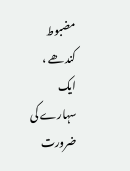مضبوط کندھے ، ایک سہارے کی ضرورت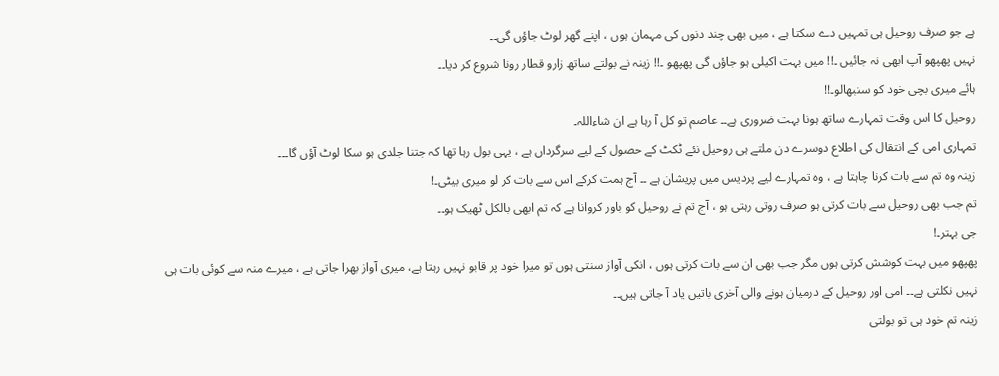ہے جو صرف روحیل ہی تمہیں دے سکتا ہے ، میں بھی چند دنوں کی مہمان ہوں ، اپنے گھر لوٹ جاؤں گی۔۔
نہیں پھپھو آپ ابھی نہ جائیں ۔!! میں بہت اکیلی ہو جاؤں گی پھپھو ۔!! زینہ نے بولتے ساتھ زارو قطار رونا شروع کر دیا۔۔
ہائے میری بچی خود کو سنبھالو۔!!
روحیل کا اس وقت تمہارے ساتھ ہونا بہت ضروری ہے۔۔ عاصم تو کل آ رہا ہے ان شاءاللہ۔
تمہاری امی کے انتقال کی اطلاع دوسرے دن ملتے ہی روحیل نئے ٹکٹ کے حصول کے لیے سرگرداں ہے ، یہی بول رہا تھا کہ جتنا جلدی ہو سکا لوٹ آؤں گا۔۔۔
زینہ وہ تم سے بات کرنا چاہتا ہے ، وہ تمہارے لیے پردیس میں پریشان ہے ۔۔ آج ہمت کرکے اس سے بات کر لو میری بیٹی۔!
تم جب بھی روحیل سے بات کرتی ہو صرف روتی رہتی ہو ، آج تم نے روحیل کو باور کروانا ہے کہ تم ابھی بالکل ٹھیک ہو۔۔
جی بہتر۔!
پھپھو میں بہت کوشش کرتی ہوں مگر جب بھی ان سے بات کرتی ہوں ، انکی آواز سنتی ہوں تو میرا خود پر قابو نہیں رہتا ہے، میری آواز بھرا جاتی ہے ، میرے منہ سے کوئی بات ہی نہیں نکلتی ہے۔۔ امی اور روحیل کے درمیان ہونے والی آخری باتیں یاد آ جاتی ہیں۔۔
زینہ تم خود ہی تو بولتی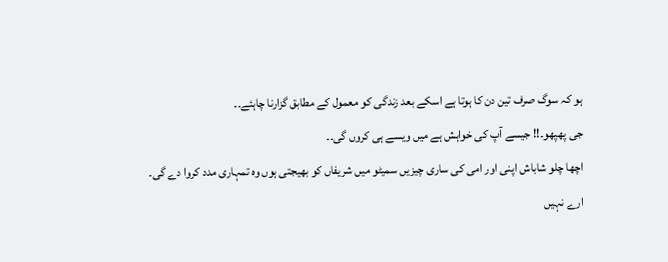ہو کہ سوگ صرف تین دن کا ہوتا ہے اسکے بعد زندگی کو معمول کے مطابق گزارنا چاہئے۔۔
جی پھپھو۔!! جیسے آپ کی خواہش ہے میں ویسے ہی کروں گی۔۔
اچھا چلو شاباش اپنی اور امی کی ساری چیزیں سمیٹو میں شریفاں کو بھیجتی ہوں وہ تمہاری مدد کروا دے گی۔
ارے نہیں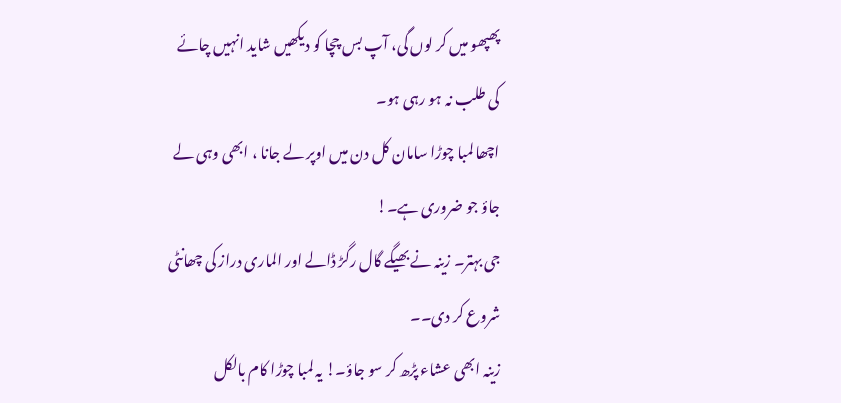پھپھو میں کر لوں گی، آپ بس چچا کو دیکھیں شاید انہیں چائے کی طلب نہ ہو رہی ہو۔
اچھا لمبا چوڑا سامان کل دن میں اوپر لے جانا ، ابھی وہی لے جاؤ جو ضروری ہے۔!
جی بہتر۔ زینہ نے بھیگے گال رگڑ ڈالے اور الماری دراز کی چھانٹی شروع کر دی۔۔
زینہ ابھی عشاء پڑھ کر سو جاؤ۔! یہ لمبا چوڑا کام بالکل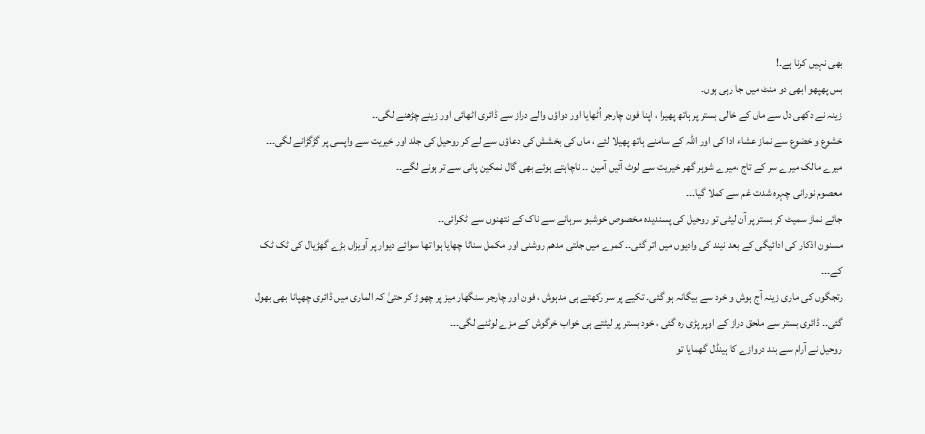بھی نہیں کرنا ہے۔!
بس پھپھو ابھی دو منٹ میں جا رہی ہوں۔
زینہ نے دکھی دل سے ماں کے خالی بستر پر ہاتھ پھیرا ، اپنا فون چارجر اُٹھایا اور دواؤں والے دراز سے ڈائری اٹھائی اور زینے چڑھنے لگی۔۔
خشوع و خضوع سے نماز عشاء ادا کی اور اللہ کے سامنے ہاتھ پھیلا لئے ، ماں کی بخشش کی دعاؤں سے لے کر روحیل کی جلد اور خیریت سے واپسی پر گڑگڑانے لگی۔۔۔
میرے مالک میرے سر کے تاج ،میرے شوہر گھر خیریت سے لوٹ آئیں آمین ۔۔ ناچاہتے ہوئے بھی گال نمکین پانی سے تر ہونے لگے۔۔
معصوم نورانی چہرہ شدت غم سے کملا گیا۔۔۔
جائے نماز سمیٹ کر بستر پر آن لیٹی تو روحیل کی پسندیدہ مخصوص خوشبو سرہانے سے ناک کے نتھنوں سے ٹکرائی۔۔
مسنون اذکار کی ادائیگی کے بعد نیند کی وادیوں میں اتر گئی۔۔ کمرے میں جلتی مدھم روشنی اور مکمل سناٹا چھایا ہوا تھا سوائے دیوار پر آویزاں بڑے گھڑیال کی ٹک ٹک کے۔۔۔
رتجگوں کی ماری زینہ آج ہوش و خرد سے بیگانہ ہو گئی۔ تکیے پر سر رکھتے ہی مدہوش ، فون اور چارجر سنگھار میز پر چھوڑ کر حتیٰ کہ الماری میں ڈائری چھپانا بھی بھول گئی۔۔ ڈائری بستر سے ملحق دراز کے اوپر پڑی رہ گئی ، خود بستر پر لیٹتے ہی خواب خرگوش کے مزے لوٹنے لگی۔۔۔
روحیل نے آرام سے بند دروازے کا ہینڈل گھمایا تو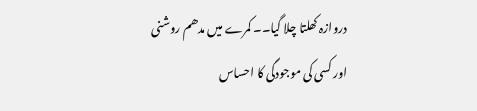دروازہ کھلتا چلا گیا۔۔ کمرے میں مدھم روشنی اور کسی کی موجودگی کا احساس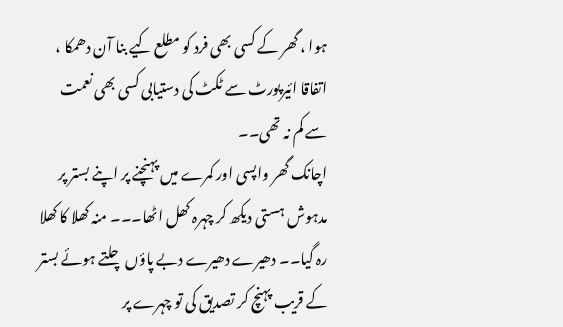ہوا ، گھر کے کسی بھی فرد کو مطلع کیے بنا آن دھمکا ، اتفاقا ائیرپورٹ سے ٹکٹ کی دستیابی کسی بھی نعمت سے کم نہ تھی۔۔
اچانک گھر واپسی اور کمرے میں پہنچنے پر اپنے بستر پر مدہوش ہستی دیکھ کر چہرہ کھل اٹھا۔۔۔ منہ کھلا کا کھلا رہ گیا۔۔ دھیرے دھیرے دبے پاؤں چلتے ہوئے بستر کے قریب پہنچ کر تصدیق کی تو چہرے پر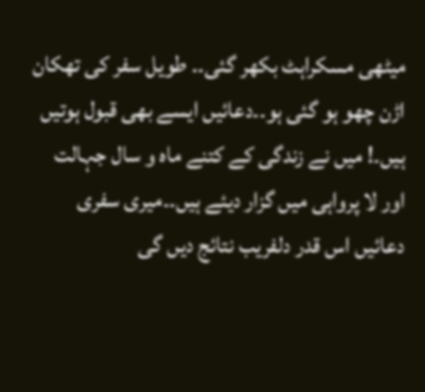میٹھی مسکراہٹ بکھر گئی۔۔ طویل سفر کی تھکان اڑن چھو ہو گئی ہو۔۔دعائیں ایسے بھی قبول ہوتیں ہیں۔! میں نے زندگی کے کتنے ماہ و سال جہالت اور لا پرواہی میں گزار دیئے ہیں۔۔میری سفری دعائیں اس قدر دلفریب نتائج دیں گی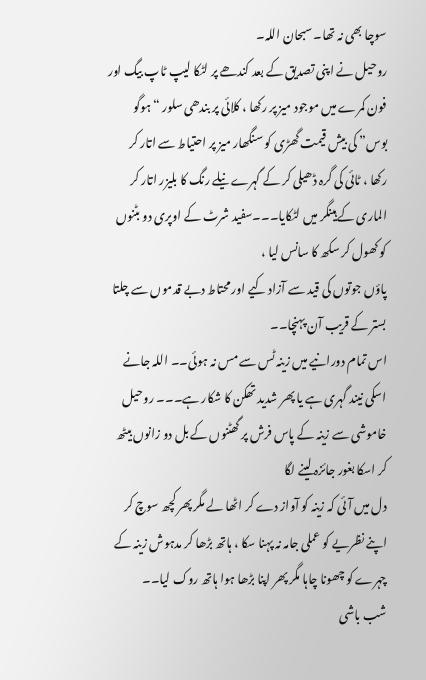سوچا بھی نہ تھا۔ سبحان اللہ۔
روحیل نے اپنی تصدیق کے بعد کندھے پر لٹکا لیپ ٹاپ بیگ اور فون کمرے میں موجود میز پر رکھا ، کلائی پر بندھی سلور “ہوگو بوس” کی بیش قیمت گھڑی کو سنگھار میز پر احتیاط سے اتار کر رکھا ، ٹائی کی گرہ ڈھیلی کر کے گہرے نیلے رنگ کا بلیزر اتار کر الماری کے ہینگر میں لٹکایا۔۔۔سفید شرٹ کے اوپری دو بٹنوں کو کھول کر سکھ کا سانس لیا ،
پاؤں جوتوں کی قید سے آزاد کیے اور محتاط دبے قدموں سے چلتا بستر کے قریب آن پہنچا۔۔
اس تمام دورانیے میں زینہ ٹس سے مس نہ ہوئی۔۔ اللہ جانے اسکی نیند گہری ہے یا پھر شدید تھکن کا شکار ہے۔۔۔ روحیل خاموشی سے زینہ کے پاس فرش پر گھٹنوں کے بل دو زانوں بیٹھ کر اسکا بغور جائزہ لینے لگا
دل میں آئی کہ زینہ کو آواز دے کر اٹھا لے مگر پھر کچھ سوچ کر اپنے نظریے کو عملی جامہ نہ پہنا سکا ، ہاتھ بڑھا کر مدہوش زینہ کے چہرے کو چھونا چاہا مگر پھر اپنا بڑھا ہوا ہاتھ روک لیا۔۔
شب باشی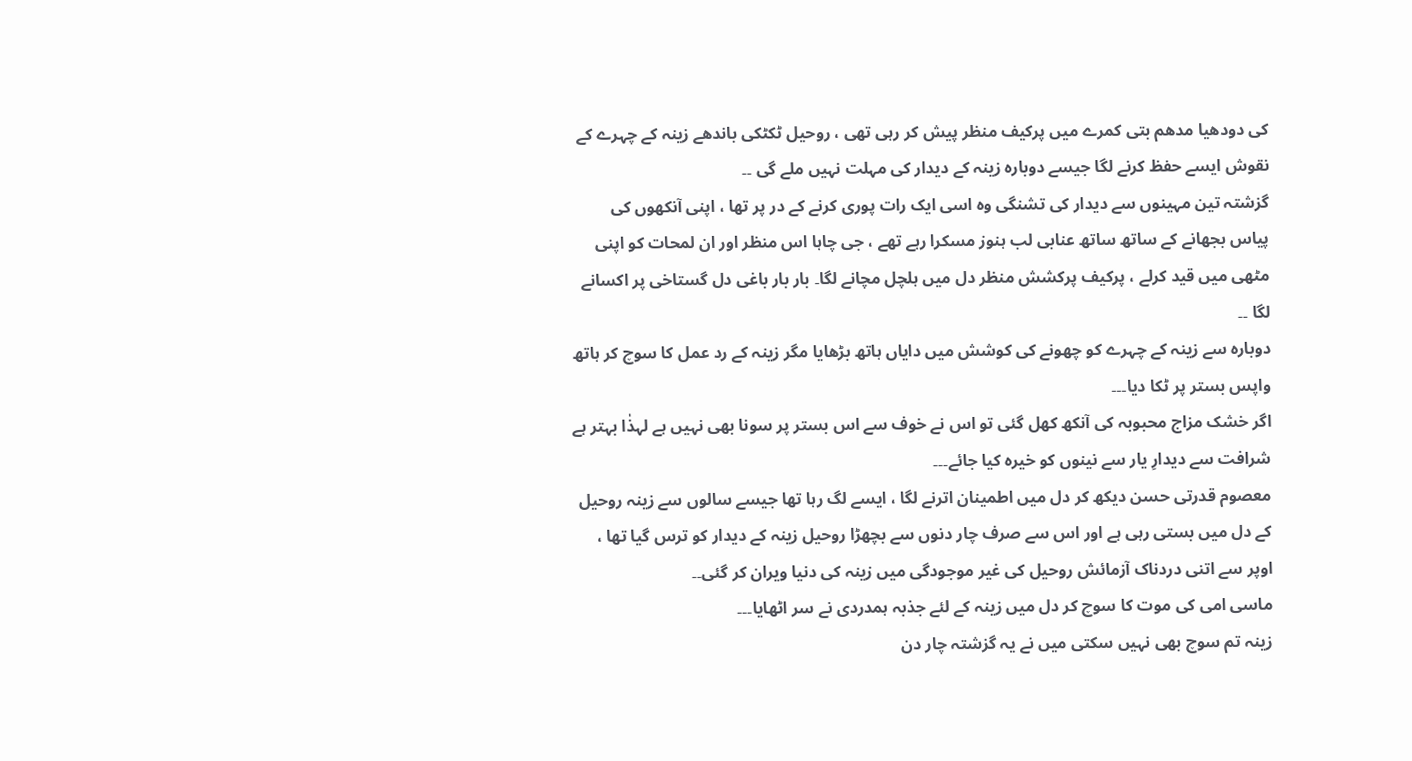کی دودھیا مدھم بتی کمرے میں پرکیف منظر پیش کر رہی تھی ، روحیل ٹکٹکی باندھے زینہ کے چہرے کے نقوش ایسے حفظ کرنے لگا جیسے دوبارہ زینہ کے دیدار کی مہلت نہیں ملے گی ۔۔
گزشتہ تین مہینوں سے دیدار کی تشنگی وہ اسی ایک رات پوری کرنے کے در پر تھا ، اپنی آنکھوں کی پیاس بجھانے کے ساتھ ساتھ عنابی لب ہنوز مسکرا رہے تھے ، جی چاہا اس منظر اور ان لمحات کو اپنی مٹھی میں قید کرلے ، پرکیف پرکشش منظر دل میں ہلچل مچانے لگا۔ بار بار باغی دل گستاخی پر اکسانے لگا ۔۔
دوبارہ سے زینہ کے چہرے کو چھونے کی کوشش میں دایاں ہاتھ بڑھایا مگر زینہ کے رد عمل کا سوچ کر ہاتھ واپس بستر پر ٹکا دیا۔۔۔
اگر خشک مزاج محبوبہ کی آنکھ کھل گئی تو اس نے خوف سے اس بستر پر سونا بھی نہیں ہے لہذٰا بہتر ہے شرافت سے دیدارِ یار سے نینوں کو خیرہ کیا جائے۔۔۔
معصوم قدرتی حسن دیکھ کر دل میں اطمینان اترنے لگا ، ایسے لگ رہا تھا جیسے سالوں سے زینہ روحیل کے دل میں بستی رہی ہے اور اس سے صرف چار دنوں سے بچھڑا روحیل زینہ کے دیدار کو ترس گیا تھا ، اوپر سے اتنی دردناک آزمائش روحیل کی غیر موجودگی میں زینہ کی دنیا ویران کر گئی۔۔
ماسی امی کی موت کا سوچ کر دل میں زینہ کے لئے جذبہ ہمدردی نے سر اٹھایا۔۔۔
زینہ تم سوچ بھی نہیں سکتی میں نے یہ گزشتہ چار دن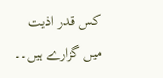کس قدر اذیت میں گزارے ہیں۔۔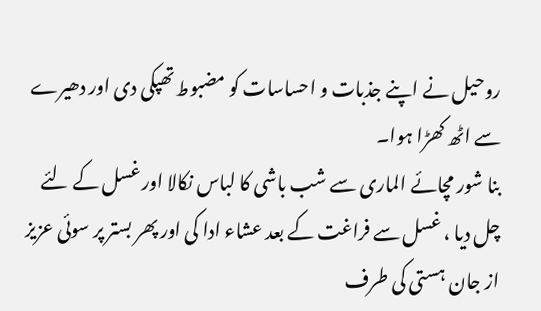روحیل نے اپنے جذبات و احساسات کو مضبوط تھپکی دی اور دھیرے سے اٹھ کھڑا ہوا۔
بنا شور مچائے الماری سے شب باشی کا لباس نکالا اور غسل کے لئے چل دیا ، غسل سے فراغت کے بعد عشاء ادا کی اور پھر بستر پر سوئی عزیز از جان ہستی کی طرف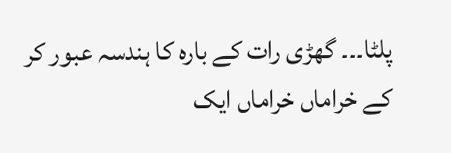پلٹا۔۔۔ گھڑی رات کے بارہ کا ہندسہ عبور کر کے خراماں خراماں ایک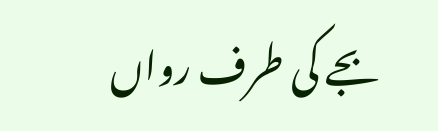بجے کی طرف رواں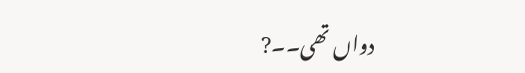دواں تھی۔۔?